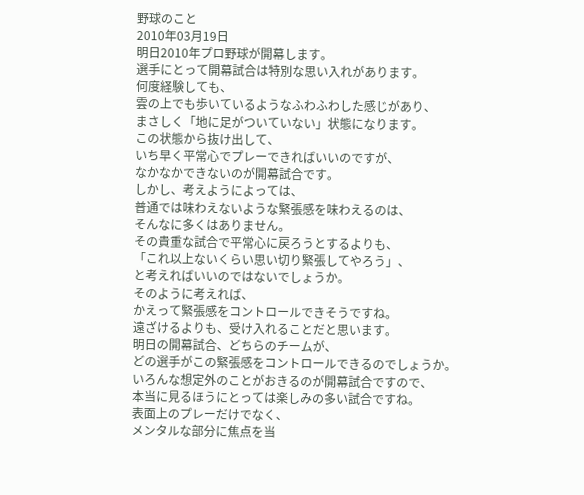野球のこと
2010年03月19日
明日2010年プロ野球が開幕します。
選手にとって開幕試合は特別な思い入れがあります。
何度経験しても、
雲の上でも歩いているようなふわふわした感じがあり、
まさしく「地に足がついていない」状態になります。
この状態から抜け出して、
いち早く平常心でプレーできればいいのですが、
なかなかできないのが開幕試合です。
しかし、考えようによっては、
普通では味わえないような緊張感を味わえるのは、
そんなに多くはありません。
その貴重な試合で平常心に戻ろうとするよりも、
「これ以上ないくらい思い切り緊張してやろう」、
と考えればいいのではないでしょうか。
そのように考えれば、
かえって緊張感をコントロールできそうですね。
遠ざけるよりも、受け入れることだと思います。
明日の開幕試合、どちらのチームが、
どの選手がこの緊張感をコントロールできるのでしょうか。
いろんな想定外のことがおきるのが開幕試合ですので、
本当に見るほうにとっては楽しみの多い試合ですね。
表面上のプレーだけでなく、
メンタルな部分に焦点を当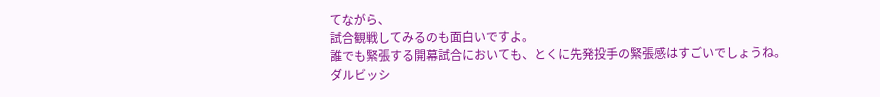てながら、
試合観戦してみるのも面白いですよ。
誰でも緊張する開幕試合においても、とくに先発投手の緊張感はすごいでしょうね。
ダルビッシ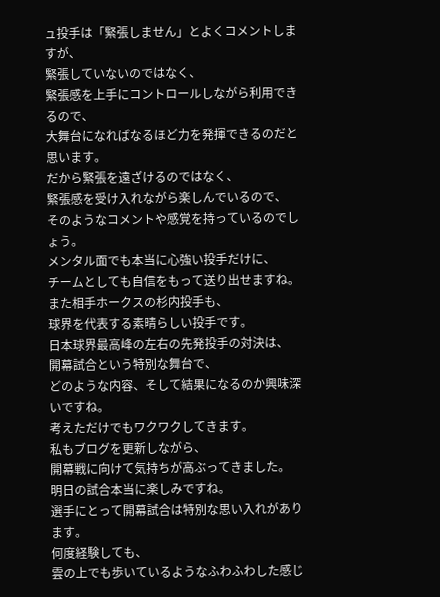ュ投手は「緊張しません」とよくコメントしますが、
緊張していないのではなく、
緊張感を上手にコントロールしながら利用できるので、
大舞台になればなるほど力を発揮できるのだと思います。
だから緊張を遠ざけるのではなく、
緊張感を受け入れながら楽しんでいるので、
そのようなコメントや感覚を持っているのでしょう。
メンタル面でも本当に心強い投手だけに、
チームとしても自信をもって送り出せますね。
また相手ホークスの杉内投手も、
球界を代表する素晴らしい投手です。
日本球界最高峰の左右の先発投手の対決は、
開幕試合という特別な舞台で、
どのような内容、そして結果になるのか興味深いですね。
考えただけでもワクワクしてきます。
私もブログを更新しながら、
開幕戦に向けて気持ちが高ぶってきました。
明日の試合本当に楽しみですね。
選手にとって開幕試合は特別な思い入れがあります。
何度経験しても、
雲の上でも歩いているようなふわふわした感じ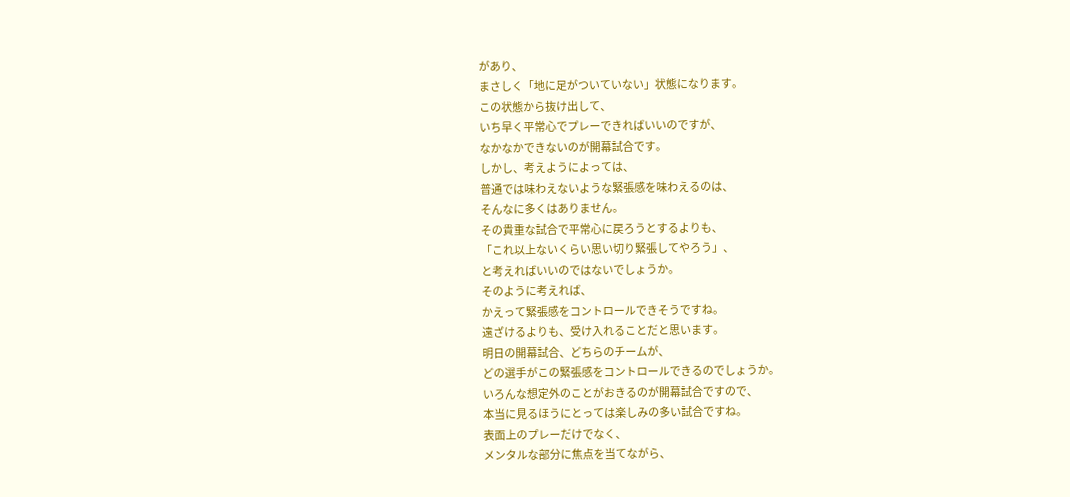があり、
まさしく「地に足がついていない」状態になります。
この状態から抜け出して、
いち早く平常心でプレーできればいいのですが、
なかなかできないのが開幕試合です。
しかし、考えようによっては、
普通では味わえないような緊張感を味わえるのは、
そんなに多くはありません。
その貴重な試合で平常心に戻ろうとするよりも、
「これ以上ないくらい思い切り緊張してやろう」、
と考えればいいのではないでしょうか。
そのように考えれば、
かえって緊張感をコントロールできそうですね。
遠ざけるよりも、受け入れることだと思います。
明日の開幕試合、どちらのチームが、
どの選手がこの緊張感をコントロールできるのでしょうか。
いろんな想定外のことがおきるのが開幕試合ですので、
本当に見るほうにとっては楽しみの多い試合ですね。
表面上のプレーだけでなく、
メンタルな部分に焦点を当てながら、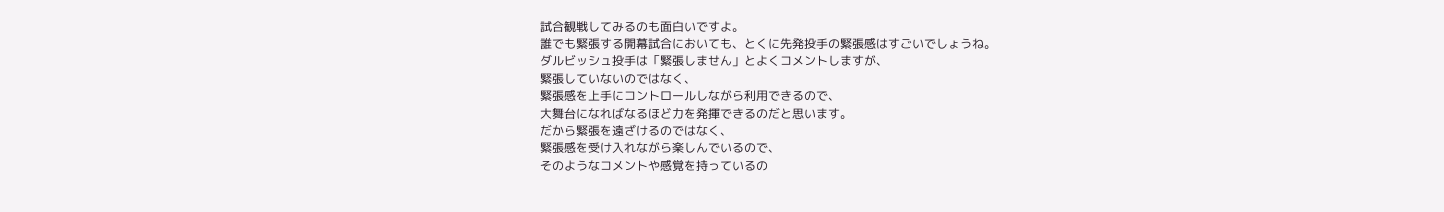試合観戦してみるのも面白いですよ。
誰でも緊張する開幕試合においても、とくに先発投手の緊張感はすごいでしょうね。
ダルビッシュ投手は「緊張しません」とよくコメントしますが、
緊張していないのではなく、
緊張感を上手にコントロールしながら利用できるので、
大舞台になればなるほど力を発揮できるのだと思います。
だから緊張を遠ざけるのではなく、
緊張感を受け入れながら楽しんでいるので、
そのようなコメントや感覚を持っているの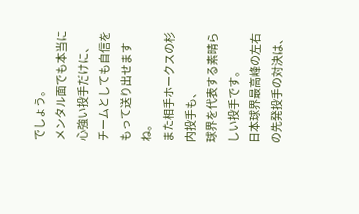でしょう。
メンタル面でも本当に心強い投手だけに、
チームとしても自信をもって送り出せますね。
また相手ホークスの杉内投手も、
球界を代表する素晴らしい投手です。
日本球界最高峰の左右の先発投手の対決は、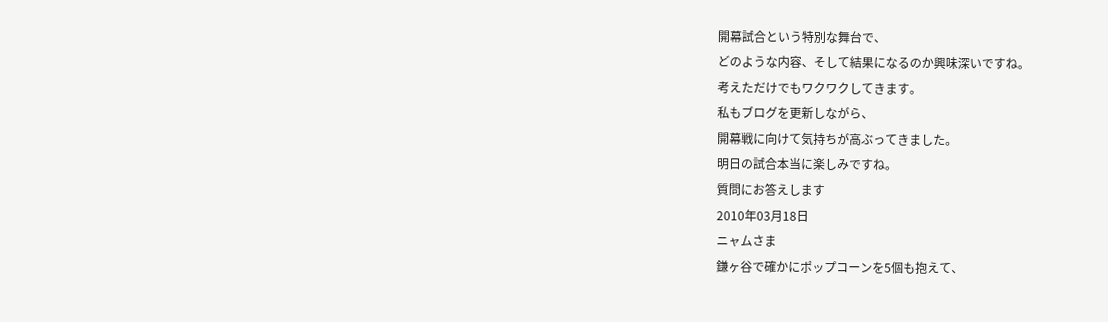開幕試合という特別な舞台で、
どのような内容、そして結果になるのか興味深いですね。
考えただけでもワクワクしてきます。
私もブログを更新しながら、
開幕戦に向けて気持ちが高ぶってきました。
明日の試合本当に楽しみですね。
質問にお答えします
2010年03月18日
ニャムさま
鎌ヶ谷で確かにポップコーンを5個も抱えて、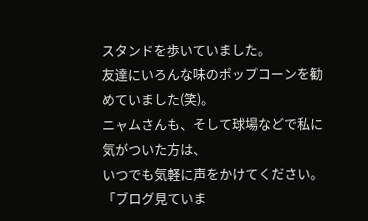スタンドを歩いていました。
友達にいろんな味のポップコーンを勧めていました(笑)。
ニャムさんも、そして球場などで私に気がついた方は、
いつでも気軽に声をかけてください。
「ブログ見ていま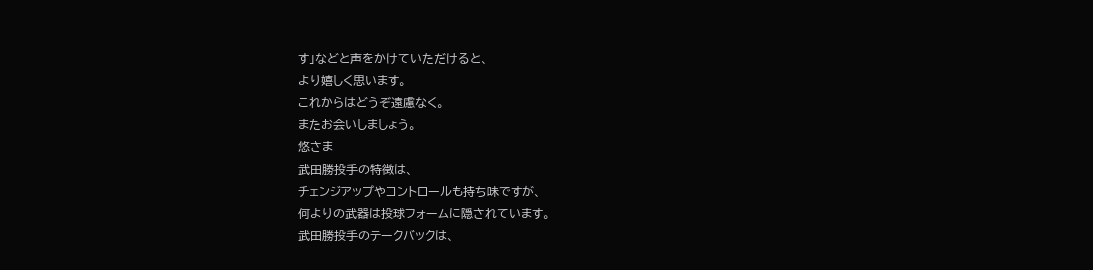す」などと声をかけていただけると、
より嬉しく思います。
これからはどうぞ遠慮なく。
またお会いしましょう。
悠さま
武田勝投手の特徴は、
チェンジアップやコントロールも持ち味ですが、
何よりの武器は投球フォームに隠されています。
武田勝投手のテークバックは、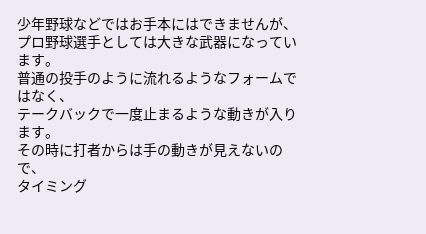少年野球などではお手本にはできませんが、
プロ野球選手としては大きな武器になっています。
普通の投手のように流れるようなフォームではなく、
テークバックで一度止まるような動きが入ります。
その時に打者からは手の動きが見えないので、
タイミング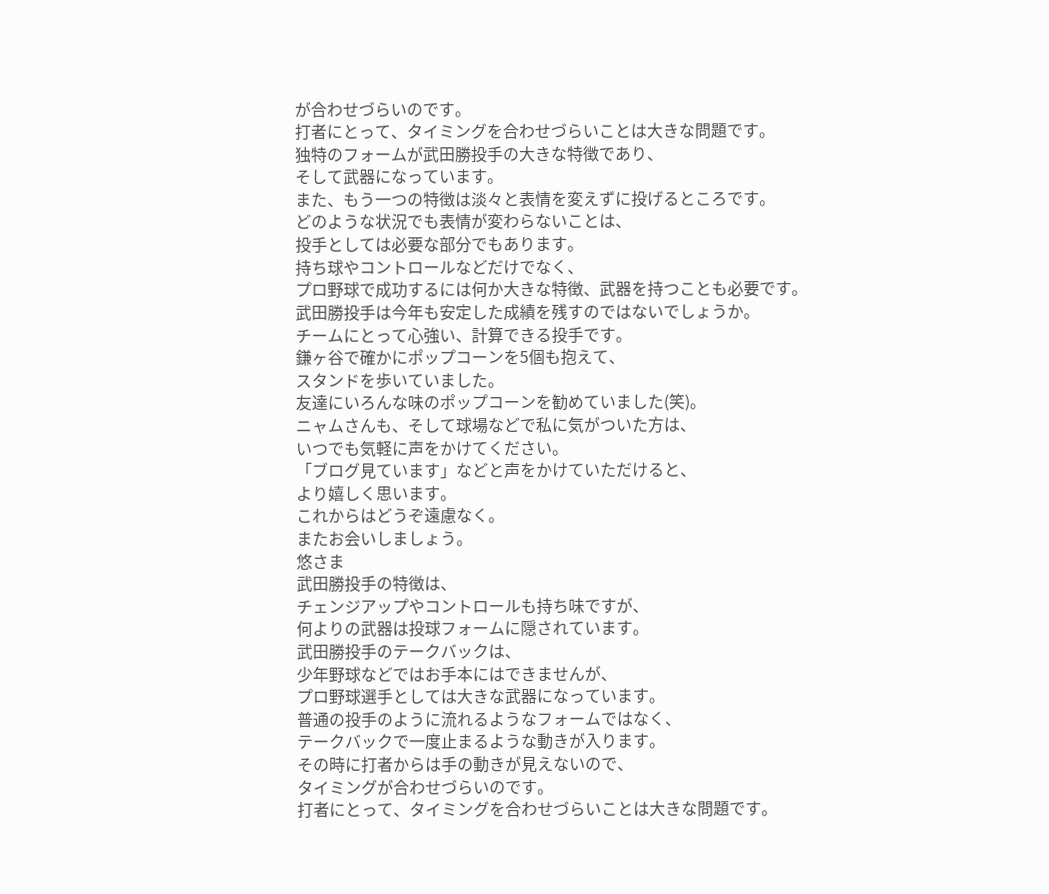が合わせづらいのです。
打者にとって、タイミングを合わせづらいことは大きな問題です。
独特のフォームが武田勝投手の大きな特徴であり、
そして武器になっています。
また、もう一つの特徴は淡々と表情を変えずに投げるところです。
どのような状況でも表情が変わらないことは、
投手としては必要な部分でもあります。
持ち球やコントロールなどだけでなく、
プロ野球で成功するには何か大きな特徴、武器を持つことも必要です。
武田勝投手は今年も安定した成績を残すのではないでしょうか。
チームにとって心強い、計算できる投手です。
鎌ヶ谷で確かにポップコーンを5個も抱えて、
スタンドを歩いていました。
友達にいろんな味のポップコーンを勧めていました(笑)。
ニャムさんも、そして球場などで私に気がついた方は、
いつでも気軽に声をかけてください。
「ブログ見ています」などと声をかけていただけると、
より嬉しく思います。
これからはどうぞ遠慮なく。
またお会いしましょう。
悠さま
武田勝投手の特徴は、
チェンジアップやコントロールも持ち味ですが、
何よりの武器は投球フォームに隠されています。
武田勝投手のテークバックは、
少年野球などではお手本にはできませんが、
プロ野球選手としては大きな武器になっています。
普通の投手のように流れるようなフォームではなく、
テークバックで一度止まるような動きが入ります。
その時に打者からは手の動きが見えないので、
タイミングが合わせづらいのです。
打者にとって、タイミングを合わせづらいことは大きな問題です。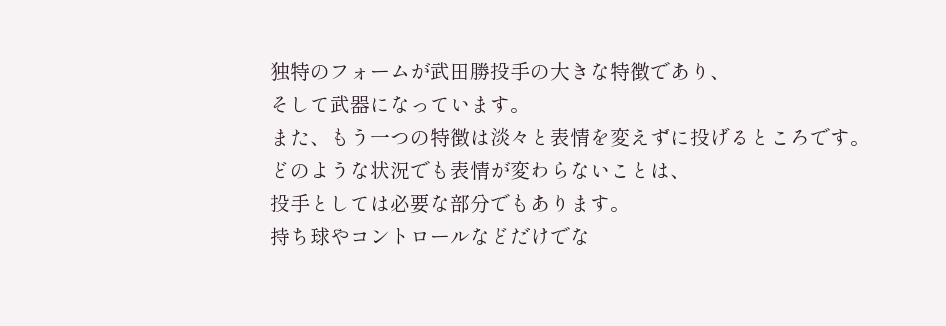独特のフォームが武田勝投手の大きな特徴であり、
そして武器になっています。
また、もう一つの特徴は淡々と表情を変えずに投げるところです。
どのような状況でも表情が変わらないことは、
投手としては必要な部分でもあります。
持ち球やコントロールなどだけでな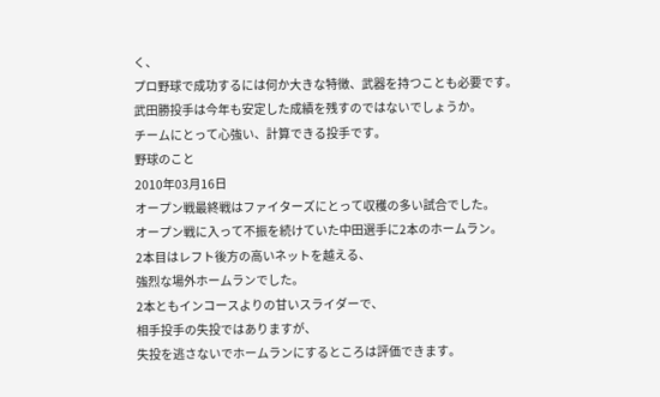く、
プロ野球で成功するには何か大きな特徴、武器を持つことも必要です。
武田勝投手は今年も安定した成績を残すのではないでしょうか。
チームにとって心強い、計算できる投手です。
野球のこと
2010年03月16日
オープン戦最終戦はファイターズにとって収穫の多い試合でした。
オープン戦に入って不振を続けていた中田選手に2本のホームラン。
2本目はレフト後方の高いネットを越える、
強烈な場外ホームランでした。
2本ともインコースよりの甘いスライダーで、
相手投手の失投ではありますが、
失投を逃さないでホームランにするところは評価できます。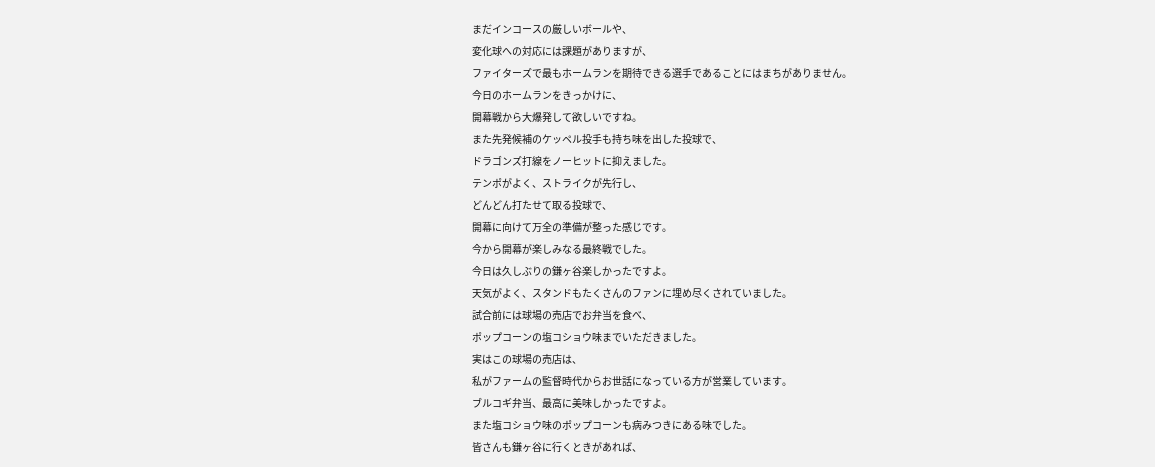まだインコースの厳しいボールや、
変化球への対応には課題がありますが、
ファイターズで最もホームランを期待できる選手であることにはまちがありません。
今日のホームランをきっかけに、
開幕戦から大爆発して欲しいですね。
また先発候補のケッペル投手も持ち味を出した投球で、
ドラゴンズ打線をノーヒットに抑えました。
テンポがよく、ストライクが先行し、
どんどん打たせて取る投球で、
開幕に向けて万全の準備が整った感じです。
今から開幕が楽しみなる最終戦でした。
今日は久しぶりの鎌ヶ谷楽しかったですよ。
天気がよく、スタンドもたくさんのファンに埋め尽くされていました。
試合前には球場の売店でお弁当を食べ、
ポップコーンの塩コショウ味までいただきました。
実はこの球場の売店は、
私がファームの監督時代からお世話になっている方が営業しています。
ブルコギ弁当、最高に美味しかったですよ。
また塩コショウ味のポップコーンも病みつきにある味でした。
皆さんも鎌ヶ谷に行くときがあれば、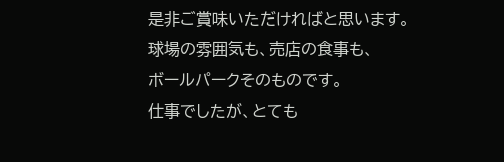是非ご賞味いただければと思います。
球場の雰囲気も、売店の食事も、
ボールパークそのものです。
仕事でしたが、とても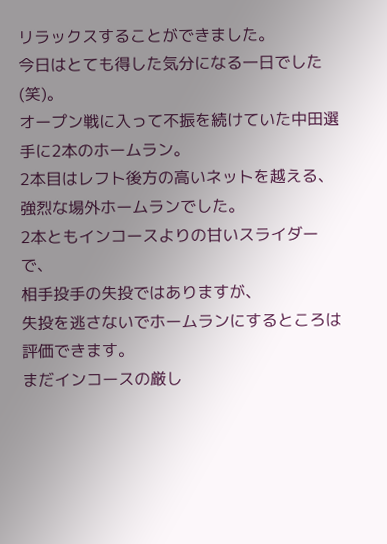リラックスすることができました。
今日はとても得した気分になる一日でした(笑)。
オープン戦に入って不振を続けていた中田選手に2本のホームラン。
2本目はレフト後方の高いネットを越える、
強烈な場外ホームランでした。
2本ともインコースよりの甘いスライダーで、
相手投手の失投ではありますが、
失投を逃さないでホームランにするところは評価できます。
まだインコースの厳し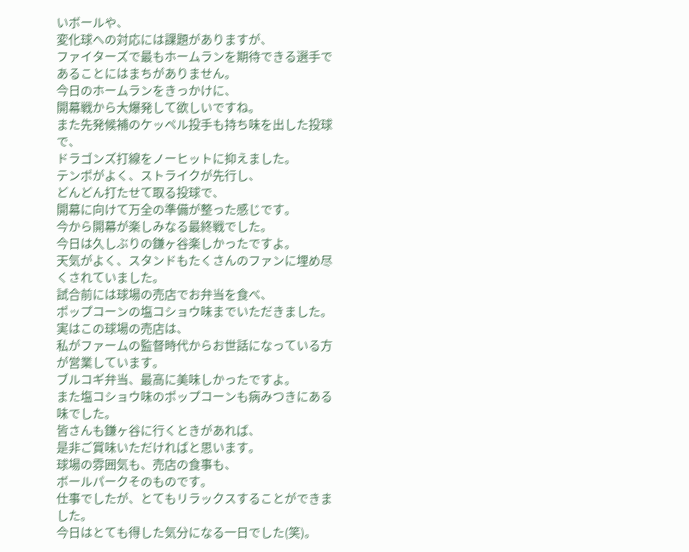いボールや、
変化球への対応には課題がありますが、
ファイターズで最もホームランを期待できる選手であることにはまちがありません。
今日のホームランをきっかけに、
開幕戦から大爆発して欲しいですね。
また先発候補のケッペル投手も持ち味を出した投球で、
ドラゴンズ打線をノーヒットに抑えました。
テンポがよく、ストライクが先行し、
どんどん打たせて取る投球で、
開幕に向けて万全の準備が整った感じです。
今から開幕が楽しみなる最終戦でした。
今日は久しぶりの鎌ヶ谷楽しかったですよ。
天気がよく、スタンドもたくさんのファンに埋め尽くされていました。
試合前には球場の売店でお弁当を食べ、
ポップコーンの塩コショウ味までいただきました。
実はこの球場の売店は、
私がファームの監督時代からお世話になっている方が営業しています。
ブルコギ弁当、最高に美味しかったですよ。
また塩コショウ味のポップコーンも病みつきにある味でした。
皆さんも鎌ヶ谷に行くときがあれば、
是非ご賞味いただければと思います。
球場の雰囲気も、売店の食事も、
ボールパークそのものです。
仕事でしたが、とてもリラックスすることができました。
今日はとても得した気分になる一日でした(笑)。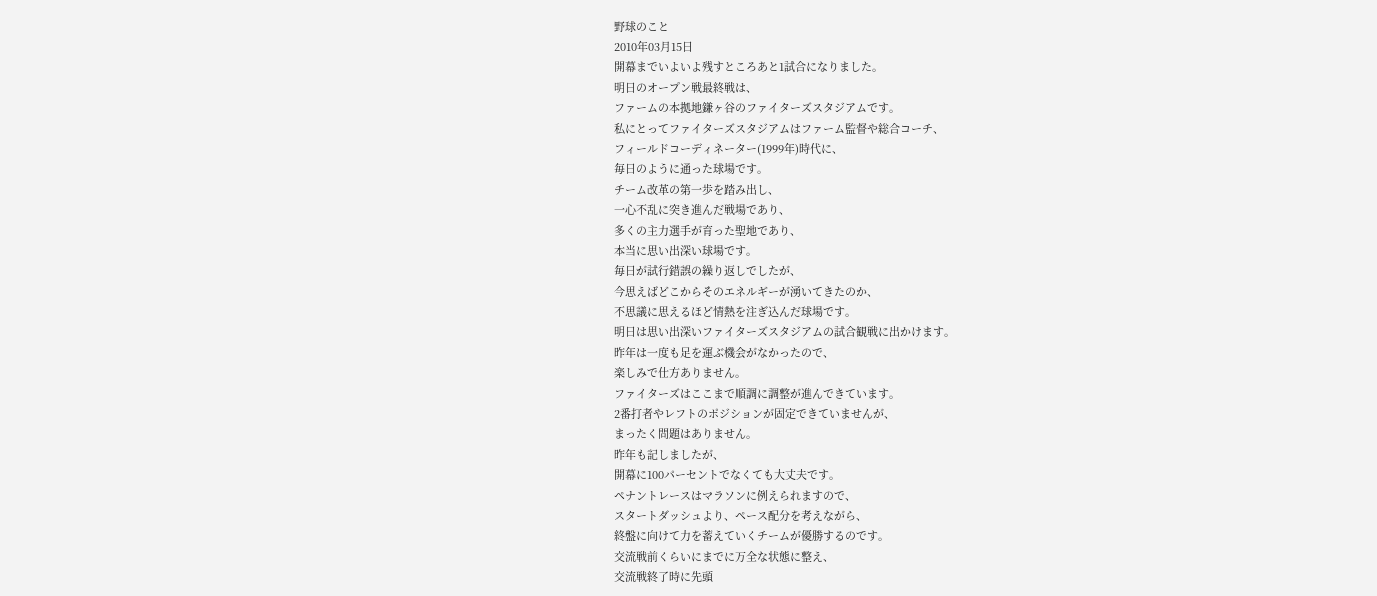野球のこと
2010年03月15日
開幕までいよいよ残すところあと1試合になりました。
明日のオープン戦最終戦は、
ファームの本拠地鎌ヶ谷のファイターズスタジアムです。
私にとってファイターズスタジアムはファーム監督や総合コーチ、
フィールドコーディネーター(1999年)時代に、
毎日のように通った球場です。
チーム改革の第一歩を踏み出し、
一心不乱に突き進んだ戦場であり、
多くの主力選手が育った聖地であり、
本当に思い出深い球場です。
毎日が試行錯誤の繰り返しでしたが、
今思えばどこからそのエネルギーが湧いてきたのか、
不思議に思えるほど情熱を注ぎ込んだ球場です。
明日は思い出深いファイターズスタジアムの試合観戦に出かけます。
昨年は一度も足を運ぶ機会がなかったので、
楽しみで仕方ありません。
ファイターズはここまで順調に調整が進んできています。
2番打者やレフトのポジションが固定できていませんが、
まったく問題はありません。
昨年も記しましたが、
開幕に100パーセントでなくても大丈夫です。
ペナントレースはマラソンに例えられますので、
スタートダッシュより、ペース配分を考えながら、
終盤に向けて力を蓄えていくチームが優勝するのです。
交流戦前くらいにまでに万全な状態に整え、
交流戦終了時に先頭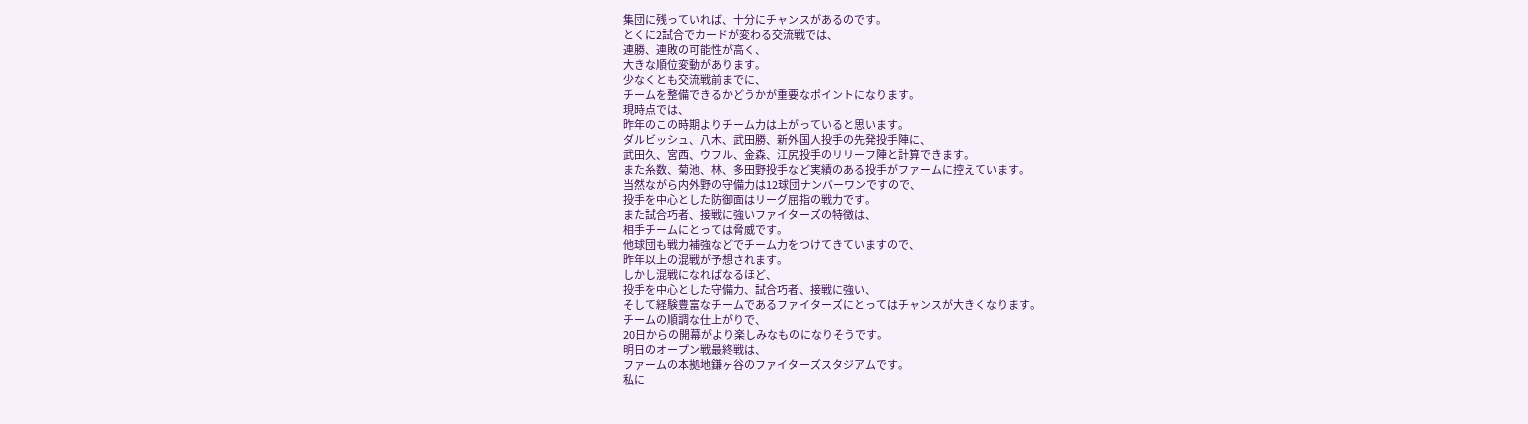集団に残っていれば、十分にチャンスがあるのです。
とくに2試合でカードが変わる交流戦では、
連勝、連敗の可能性が高く、
大きな順位変動があります。
少なくとも交流戦前までに、
チームを整備できるかどうかが重要なポイントになります。
現時点では、
昨年のこの時期よりチーム力は上がっていると思います。
ダルビッシュ、八木、武田勝、新外国人投手の先発投手陣に、
武田久、宮西、ウフル、金森、江尻投手のリリーフ陣と計算できます。
また糸数、菊池、林、多田野投手など実績のある投手がファームに控えています。
当然ながら内外野の守備力は12球団ナンバーワンですので、
投手を中心とした防御面はリーグ屈指の戦力です。
また試合巧者、接戦に強いファイターズの特徴は、
相手チームにとっては脅威です。
他球団も戦力補強などでチーム力をつけてきていますので、
昨年以上の混戦が予想されます。
しかし混戦になればなるほど、
投手を中心とした守備力、試合巧者、接戦に強い、
そして経験豊富なチームであるファイターズにとってはチャンスが大きくなります。
チームの順調な仕上がりで、
20日からの開幕がより楽しみなものになりそうです。
明日のオープン戦最終戦は、
ファームの本拠地鎌ヶ谷のファイターズスタジアムです。
私に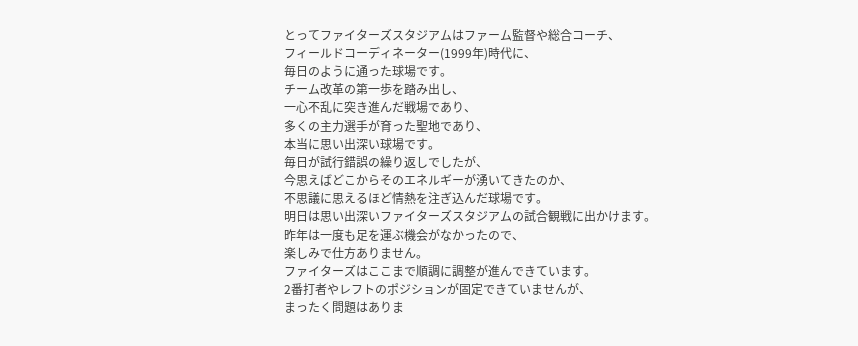とってファイターズスタジアムはファーム監督や総合コーチ、
フィールドコーディネーター(1999年)時代に、
毎日のように通った球場です。
チーム改革の第一歩を踏み出し、
一心不乱に突き進んだ戦場であり、
多くの主力選手が育った聖地であり、
本当に思い出深い球場です。
毎日が試行錯誤の繰り返しでしたが、
今思えばどこからそのエネルギーが湧いてきたのか、
不思議に思えるほど情熱を注ぎ込んだ球場です。
明日は思い出深いファイターズスタジアムの試合観戦に出かけます。
昨年は一度も足を運ぶ機会がなかったので、
楽しみで仕方ありません。
ファイターズはここまで順調に調整が進んできています。
2番打者やレフトのポジションが固定できていませんが、
まったく問題はありま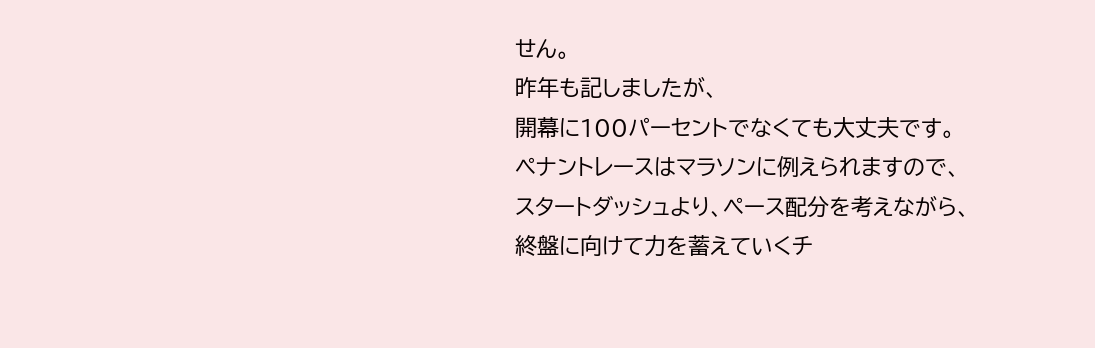せん。
昨年も記しましたが、
開幕に100パーセントでなくても大丈夫です。
ペナントレースはマラソンに例えられますので、
スタートダッシュより、ペース配分を考えながら、
終盤に向けて力を蓄えていくチ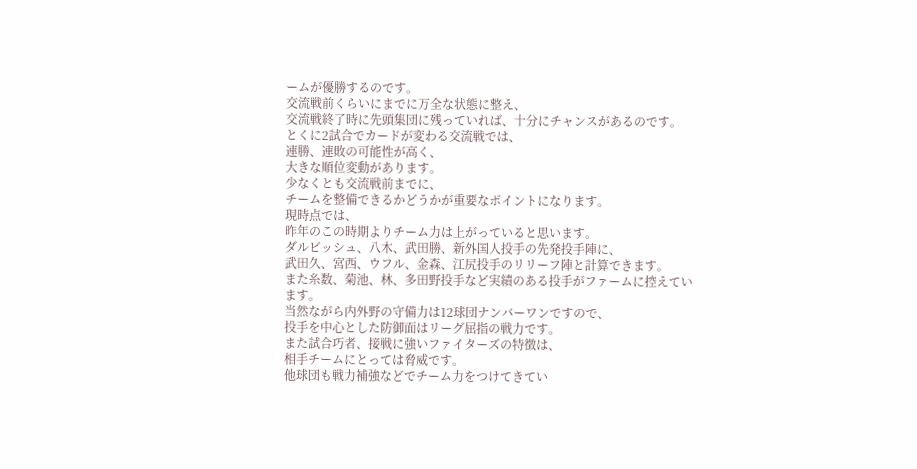ームが優勝するのです。
交流戦前くらいにまでに万全な状態に整え、
交流戦終了時に先頭集団に残っていれば、十分にチャンスがあるのです。
とくに2試合でカードが変わる交流戦では、
連勝、連敗の可能性が高く、
大きな順位変動があります。
少なくとも交流戦前までに、
チームを整備できるかどうかが重要なポイントになります。
現時点では、
昨年のこの時期よりチーム力は上がっていると思います。
ダルビッシュ、八木、武田勝、新外国人投手の先発投手陣に、
武田久、宮西、ウフル、金森、江尻投手のリリーフ陣と計算できます。
また糸数、菊池、林、多田野投手など実績のある投手がファームに控えています。
当然ながら内外野の守備力は12球団ナンバーワンですので、
投手を中心とした防御面はリーグ屈指の戦力です。
また試合巧者、接戦に強いファイターズの特徴は、
相手チームにとっては脅威です。
他球団も戦力補強などでチーム力をつけてきてい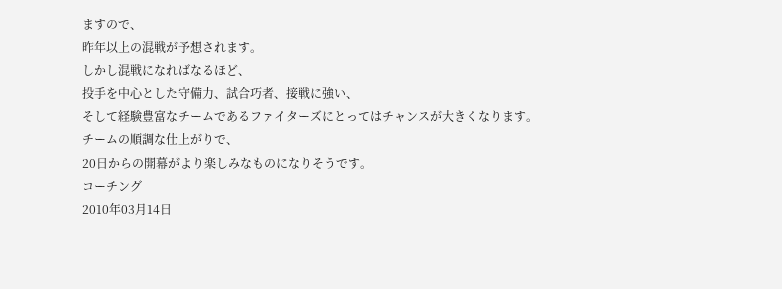ますので、
昨年以上の混戦が予想されます。
しかし混戦になればなるほど、
投手を中心とした守備力、試合巧者、接戦に強い、
そして経験豊富なチームであるファイターズにとってはチャンスが大きくなります。
チームの順調な仕上がりで、
20日からの開幕がより楽しみなものになりそうです。
コーチング
2010年03月14日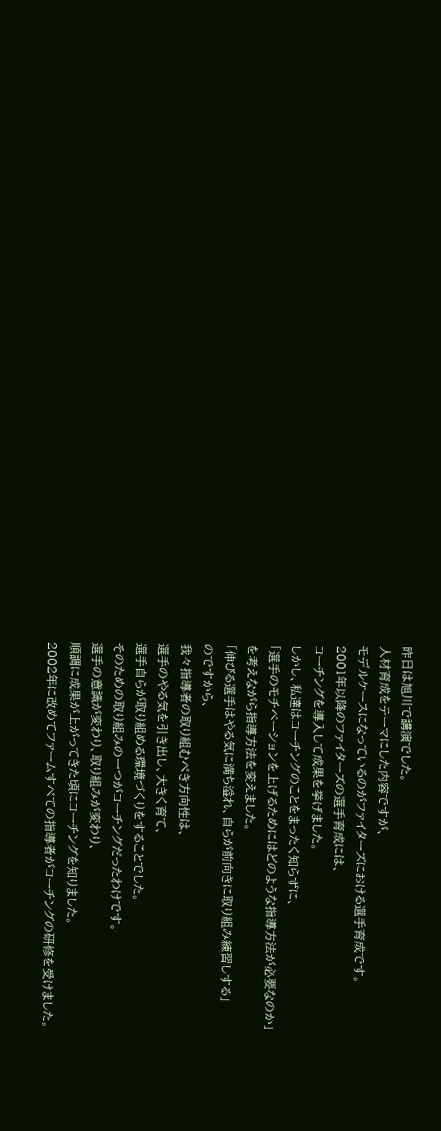昨日は旭川で講演でした。
人材育成をテーマにした内容ですが、
モデルケースになっているのがファイターズにおける選手育成です。
2001年以降のファイターズの選手育成には、
コーチングを導入して成果を挙げました。
しかし、私達はコーチングのことをまったく知らずに、
「選手のモチベーションを上げるためにはどのような指導方法が必要なのか」
を考えながら指導方法を変えました。
「伸びる選手はやる気に満ち溢れ、自らが前向きに取り組み練習しする」
のですから、
我々指導者の取り組むべき方向性は、
選手のやる気を引き出し、大きく育て、
選手自らが取り組める環境づくりをすることでした。
そのための取り組みの一つがコーチングだったわけです。
選手の意識が変わり、取り組みが変わり、
順調に成果が上がってきた頃にコーチングを知りました。
2002年に改めてファームすべての指導者がコーチングの研修を受けました。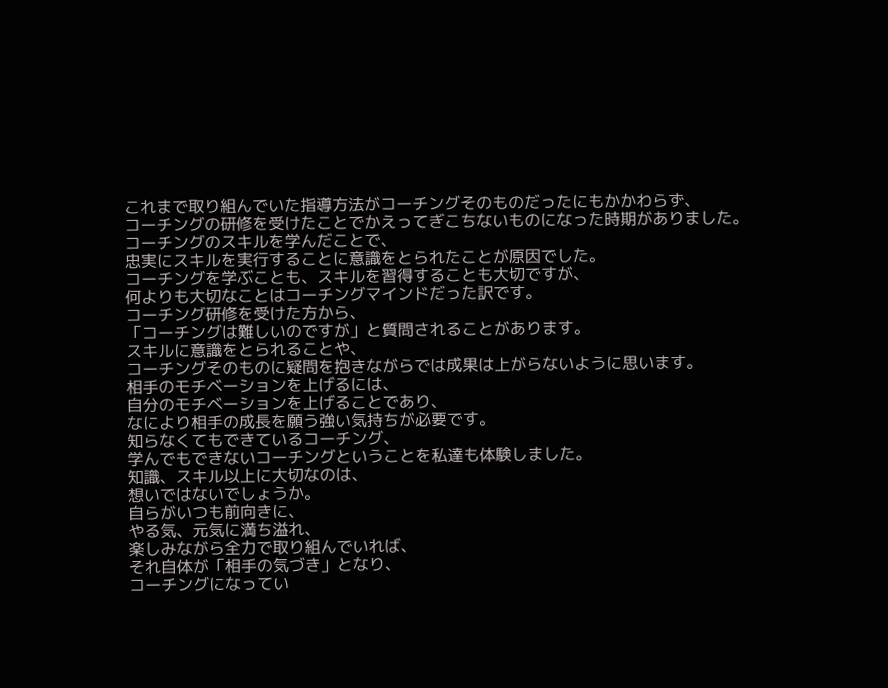これまで取り組んでいた指導方法がコーチングそのものだったにもかかわらず、
コーチングの研修を受けたことでかえってぎこちないものになった時期がありました。
コーチングのスキルを学んだことで、
忠実にスキルを実行することに意識をとられたことが原因でした。
コーチングを学ぶことも、スキルを習得することも大切ですが、
何よりも大切なことはコーチングマインドだった訳です。
コーチング研修を受けた方から、
「コーチングは難しいのですが」と質問されることがあります。
スキルに意識をとられることや、
コーチングそのものに疑問を抱きながらでは成果は上がらないように思います。
相手のモチベーションを上げるには、
自分のモチベーションを上げることであり、
なにより相手の成長を願う強い気持ちが必要です。
知らなくてもできているコーチング、
学んでもできないコーチングということを私達も体験しました。
知識、スキル以上に大切なのは、
想いではないでしょうか。
自らがいつも前向きに、
やる気、元気に満ち溢れ、
楽しみながら全力で取り組んでいれば、
それ自体が「相手の気づき」となり、
コーチングになってい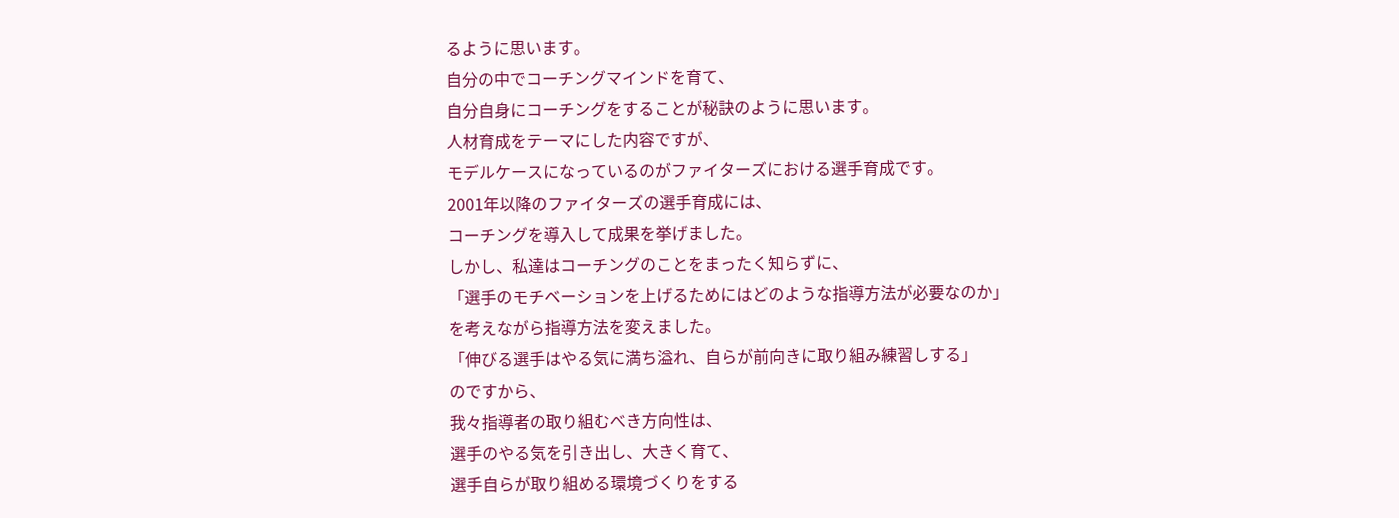るように思います。
自分の中でコーチングマインドを育て、
自分自身にコーチングをすることが秘訣のように思います。
人材育成をテーマにした内容ですが、
モデルケースになっているのがファイターズにおける選手育成です。
2001年以降のファイターズの選手育成には、
コーチングを導入して成果を挙げました。
しかし、私達はコーチングのことをまったく知らずに、
「選手のモチベーションを上げるためにはどのような指導方法が必要なのか」
を考えながら指導方法を変えました。
「伸びる選手はやる気に満ち溢れ、自らが前向きに取り組み練習しする」
のですから、
我々指導者の取り組むべき方向性は、
選手のやる気を引き出し、大きく育て、
選手自らが取り組める環境づくりをする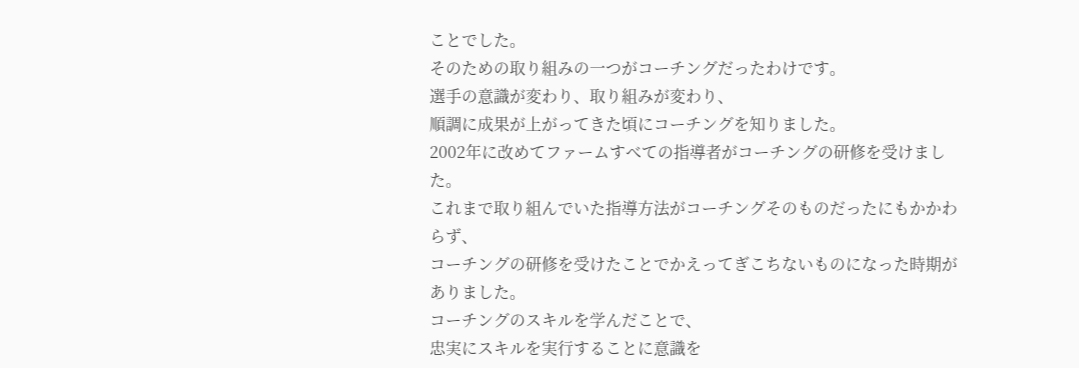ことでした。
そのための取り組みの一つがコーチングだったわけです。
選手の意識が変わり、取り組みが変わり、
順調に成果が上がってきた頃にコーチングを知りました。
2002年に改めてファームすべての指導者がコーチングの研修を受けました。
これまで取り組んでいた指導方法がコーチングそのものだったにもかかわらず、
コーチングの研修を受けたことでかえってぎこちないものになった時期がありました。
コーチングのスキルを学んだことで、
忠実にスキルを実行することに意識を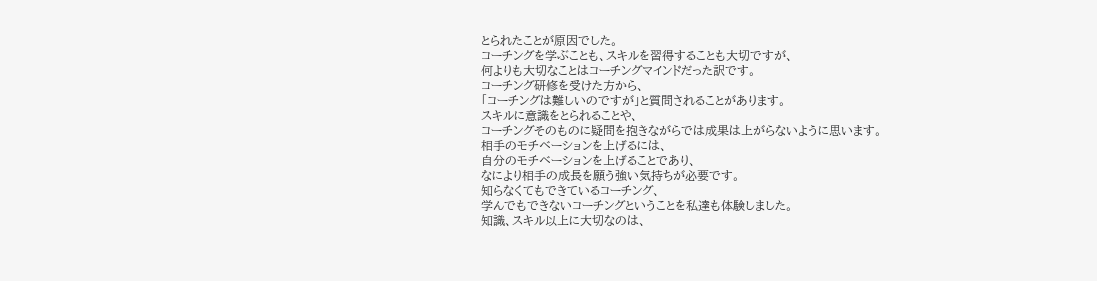とられたことが原因でした。
コーチングを学ぶことも、スキルを習得することも大切ですが、
何よりも大切なことはコーチングマインドだった訳です。
コーチング研修を受けた方から、
「コーチングは難しいのですが」と質問されることがあります。
スキルに意識をとられることや、
コーチングそのものに疑問を抱きながらでは成果は上がらないように思います。
相手のモチベーションを上げるには、
自分のモチベーションを上げることであり、
なにより相手の成長を願う強い気持ちが必要です。
知らなくてもできているコーチング、
学んでもできないコーチングということを私達も体験しました。
知識、スキル以上に大切なのは、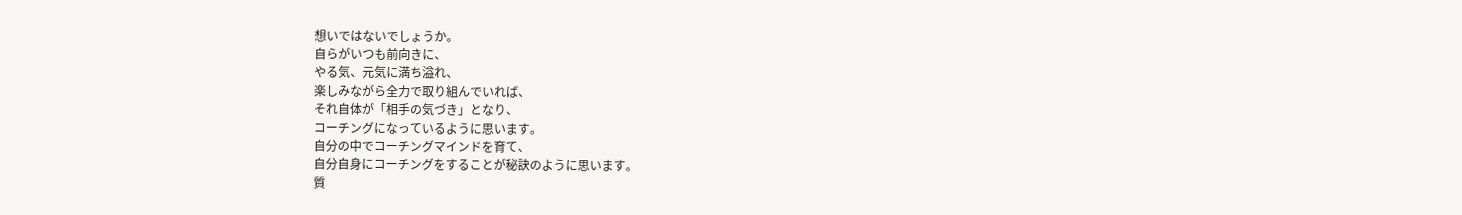想いではないでしょうか。
自らがいつも前向きに、
やる気、元気に満ち溢れ、
楽しみながら全力で取り組んでいれば、
それ自体が「相手の気づき」となり、
コーチングになっているように思います。
自分の中でコーチングマインドを育て、
自分自身にコーチングをすることが秘訣のように思います。
質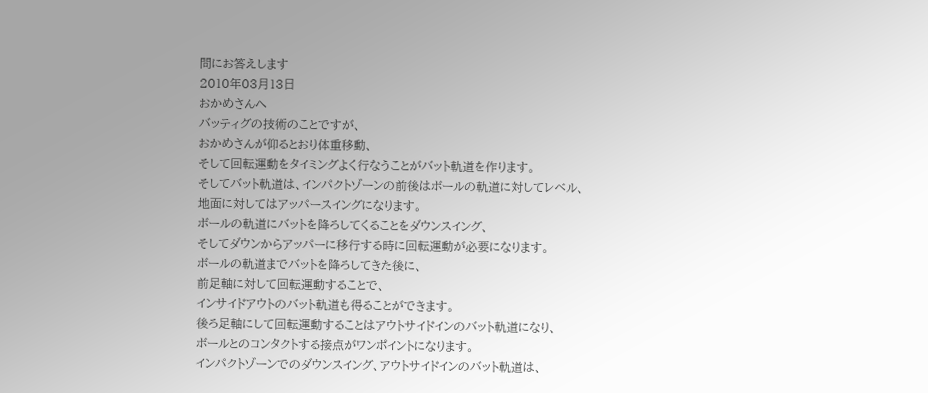問にお答えします
2010年03月13日
おかめさんへ
バッティグの技術のことですが、
おかめさんが仰るとおり体重移動、
そして回転運動をタイミングよく行なうことがバット軌道を作ります。
そしてバット軌道は、インパクトゾーンの前後はボールの軌道に対してレベル、
地面に対してはアッパースイングになります。
ボールの軌道にバットを降ろしてくることをダウンスイング、
そしてダウンからアッパーに移行する時に回転運動が必要になります。
ボールの軌道までバットを降ろしてきた後に、
前足軸に対して回転運動することで、
インサイドアウトのバット軌道も得ることができます。
後ろ足軸にして回転運動することはアウトサイドインのバット軌道になり、
ボールとのコンタクトする接点がワンポイントになります。
インパクトゾーンでのダウンスイング、アウトサイドインのバット軌道は、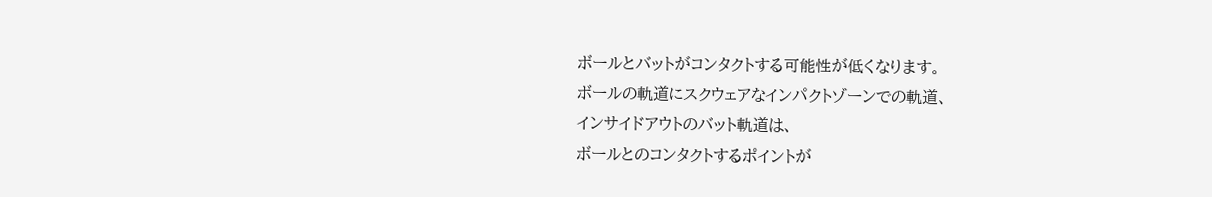ボールとバットがコンタクトする可能性が低くなります。
ボールの軌道にスクウェアなインパクトゾーンでの軌道、
インサイドアウトのバット軌道は、
ボールとのコンタクトするポイントが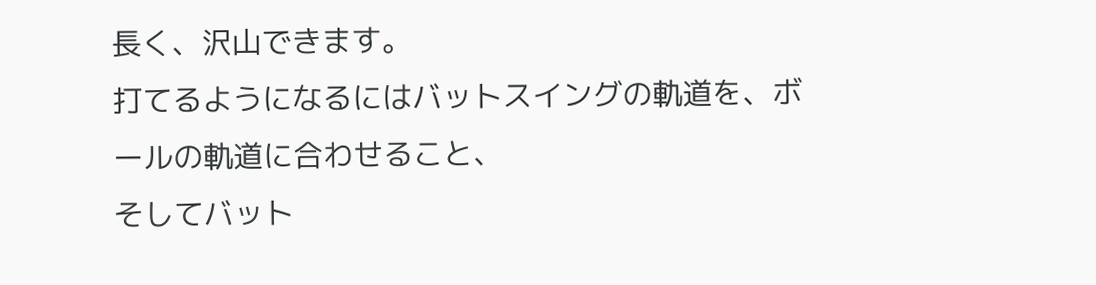長く、沢山できます。
打てるようになるにはバットスイングの軌道を、ボールの軌道に合わせること、
そしてバット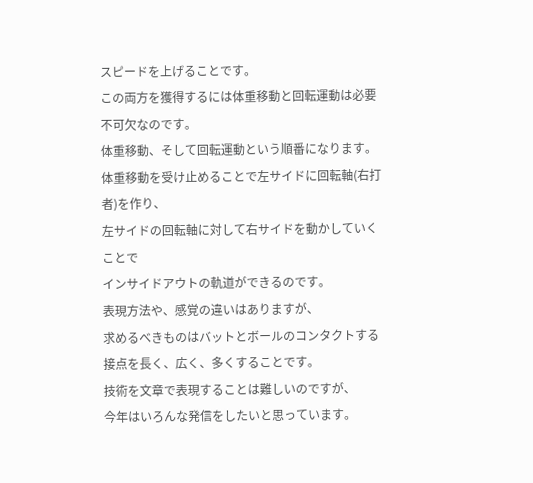スピードを上げることです。
この両方を獲得するには体重移動と回転運動は必要不可欠なのです。
体重移動、そして回転運動という順番になります。
体重移動を受け止めることで左サイドに回転軸(右打者)を作り、
左サイドの回転軸に対して右サイドを動かしていくことで
インサイドアウトの軌道ができるのです。
表現方法や、感覚の違いはありますが、
求めるべきものはバットとボールのコンタクトする接点を長く、広く、多くすることです。
技術を文章で表現することは難しいのですが、
今年はいろんな発信をしたいと思っています。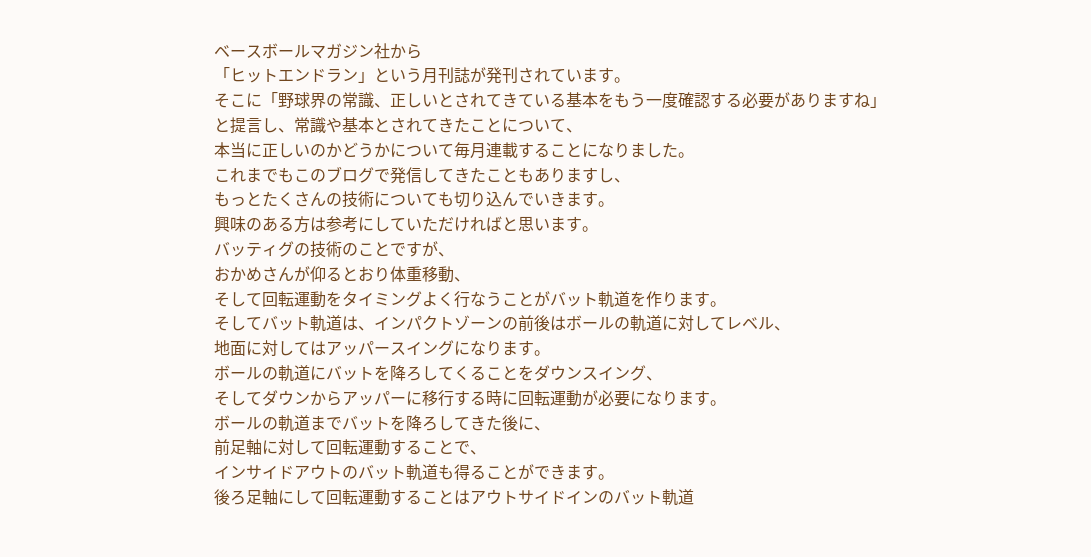ベースボールマガジン社から
「ヒットエンドラン」という月刊誌が発刊されています。
そこに「野球界の常識、正しいとされてきている基本をもう一度確認する必要がありますね」
と提言し、常識や基本とされてきたことについて、
本当に正しいのかどうかについて毎月連載することになりました。
これまでもこのブログで発信してきたこともありますし、
もっとたくさんの技術についても切り込んでいきます。
興味のある方は参考にしていただければと思います。
バッティグの技術のことですが、
おかめさんが仰るとおり体重移動、
そして回転運動をタイミングよく行なうことがバット軌道を作ります。
そしてバット軌道は、インパクトゾーンの前後はボールの軌道に対してレベル、
地面に対してはアッパースイングになります。
ボールの軌道にバットを降ろしてくることをダウンスイング、
そしてダウンからアッパーに移行する時に回転運動が必要になります。
ボールの軌道までバットを降ろしてきた後に、
前足軸に対して回転運動することで、
インサイドアウトのバット軌道も得ることができます。
後ろ足軸にして回転運動することはアウトサイドインのバット軌道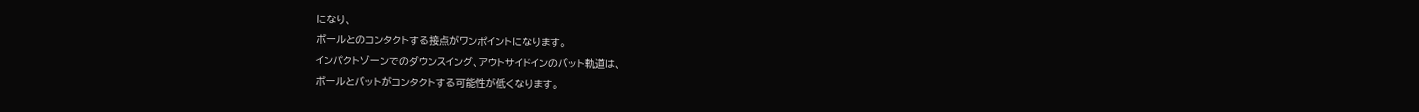になり、
ボールとのコンタクトする接点がワンポイントになります。
インパクトゾーンでのダウンスイング、アウトサイドインのバット軌道は、
ボールとバットがコンタクトする可能性が低くなります。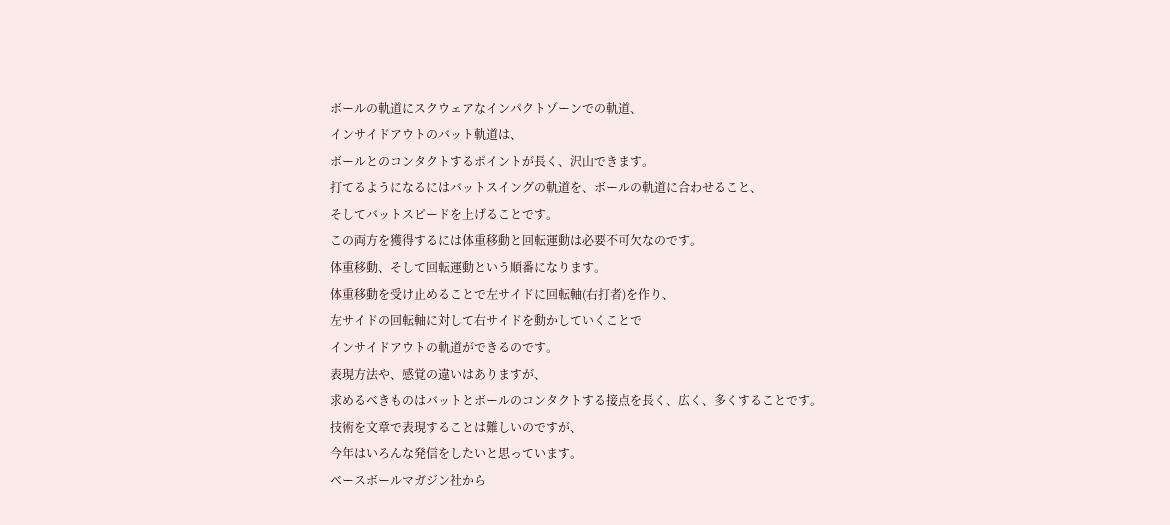ボールの軌道にスクウェアなインパクトゾーンでの軌道、
インサイドアウトのバット軌道は、
ボールとのコンタクトするポイントが長く、沢山できます。
打てるようになるにはバットスイングの軌道を、ボールの軌道に合わせること、
そしてバットスピードを上げることです。
この両方を獲得するには体重移動と回転運動は必要不可欠なのです。
体重移動、そして回転運動という順番になります。
体重移動を受け止めることで左サイドに回転軸(右打者)を作り、
左サイドの回転軸に対して右サイドを動かしていくことで
インサイドアウトの軌道ができるのです。
表現方法や、感覚の違いはありますが、
求めるべきものはバットとボールのコンタクトする接点を長く、広く、多くすることです。
技術を文章で表現することは難しいのですが、
今年はいろんな発信をしたいと思っています。
ベースボールマガジン社から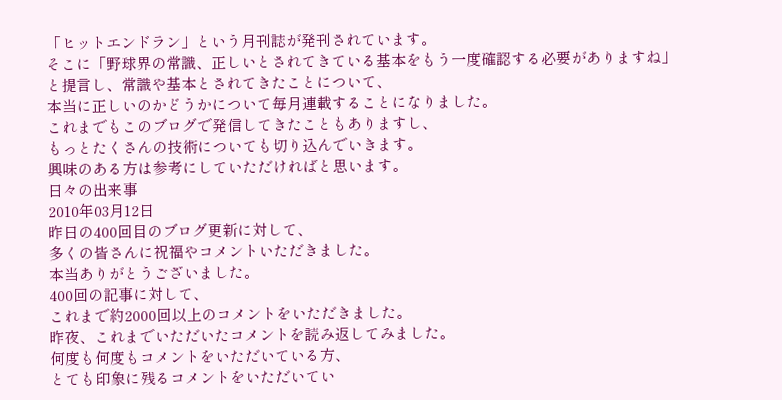「ヒットエンドラン」という月刊誌が発刊されています。
そこに「野球界の常識、正しいとされてきている基本をもう一度確認する必要がありますね」
と提言し、常識や基本とされてきたことについて、
本当に正しいのかどうかについて毎月連載することになりました。
これまでもこのブログで発信してきたこともありますし、
もっとたくさんの技術についても切り込んでいきます。
興味のある方は参考にしていただければと思います。
日々の出来事
2010年03月12日
昨日の400回目のブログ更新に対して、
多くの皆さんに祝福やコメントいただきました。
本当ありがとうございました。
400回の記事に対して、
これまで約2000回以上のコメントをいただきました。
昨夜、これまでいただいたコメントを読み返してみました。
何度も何度もコメントをいただいている方、
とても印象に残るコメントをいただいてい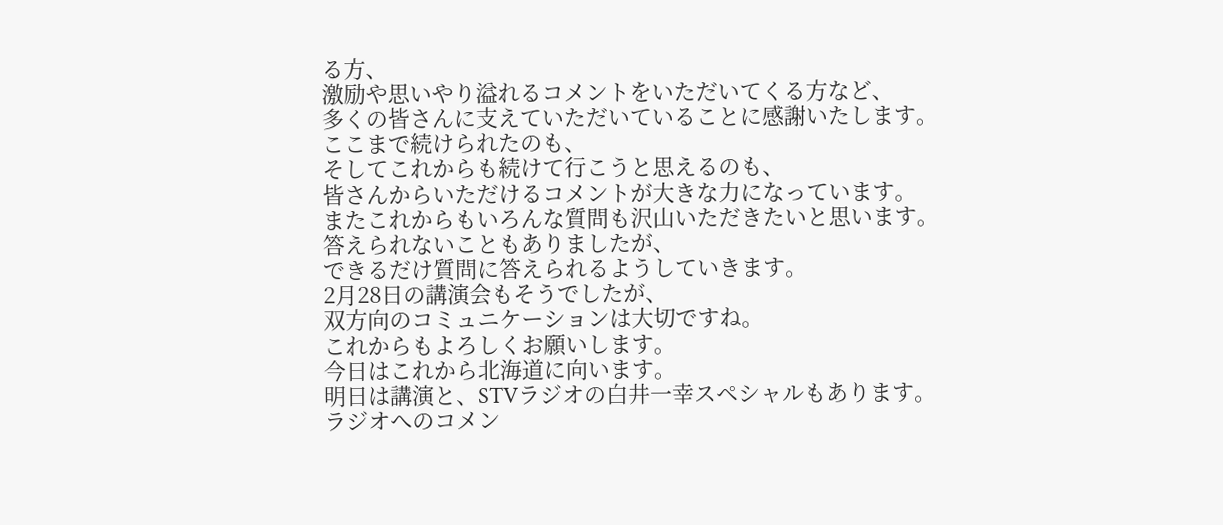る方、
激励や思いやり溢れるコメントをいただいてくる方など、
多くの皆さんに支えていただいていることに感謝いたします。
ここまで続けられたのも、
そしてこれからも続けて行こうと思えるのも、
皆さんからいただけるコメントが大きな力になっています。
またこれからもいろんな質問も沢山いただきたいと思います。
答えられないこともありましたが、
できるだけ質問に答えられるようしていきます。
2月28日の講演会もそうでしたが、
双方向のコミュニケーションは大切ですね。
これからもよろしくお願いします。
今日はこれから北海道に向います。
明日は講演と、STVラジオの白井一幸スペシャルもあります。
ラジオへのコメン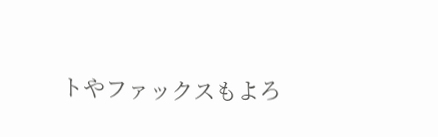トやファックスもよろ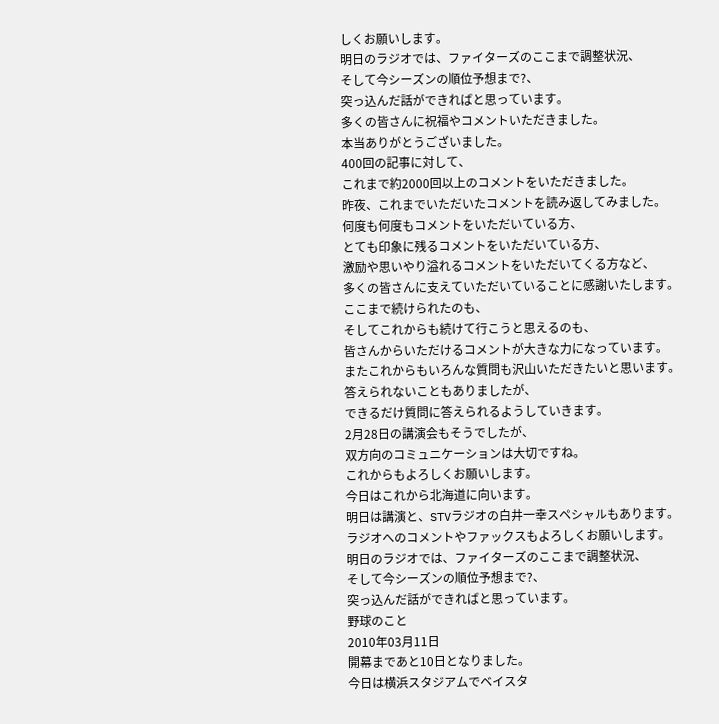しくお願いします。
明日のラジオでは、ファイターズのここまで調整状況、
そして今シーズンの順位予想まで?、
突っ込んだ話ができればと思っています。
多くの皆さんに祝福やコメントいただきました。
本当ありがとうございました。
400回の記事に対して、
これまで約2000回以上のコメントをいただきました。
昨夜、これまでいただいたコメントを読み返してみました。
何度も何度もコメントをいただいている方、
とても印象に残るコメントをいただいている方、
激励や思いやり溢れるコメントをいただいてくる方など、
多くの皆さんに支えていただいていることに感謝いたします。
ここまで続けられたのも、
そしてこれからも続けて行こうと思えるのも、
皆さんからいただけるコメントが大きな力になっています。
またこれからもいろんな質問も沢山いただきたいと思います。
答えられないこともありましたが、
できるだけ質問に答えられるようしていきます。
2月28日の講演会もそうでしたが、
双方向のコミュニケーションは大切ですね。
これからもよろしくお願いします。
今日はこれから北海道に向います。
明日は講演と、STVラジオの白井一幸スペシャルもあります。
ラジオへのコメントやファックスもよろしくお願いします。
明日のラジオでは、ファイターズのここまで調整状況、
そして今シーズンの順位予想まで?、
突っ込んだ話ができればと思っています。
野球のこと
2010年03月11日
開幕まであと10日となりました。
今日は横浜スタジアムでベイスタ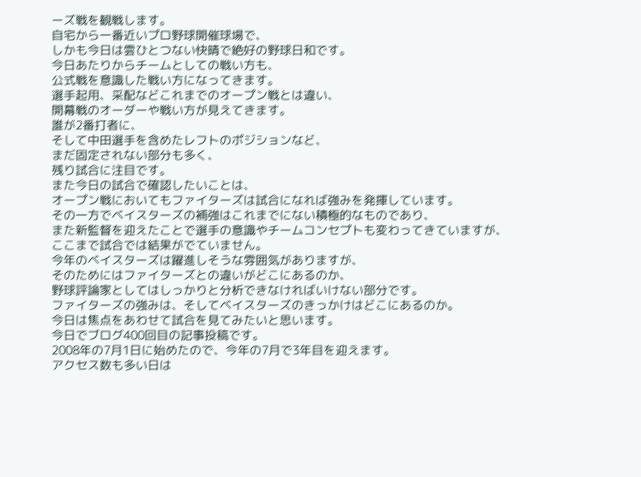ーズ戦を観戦します。
自宅から一番近いプロ野球開催球場で、
しかも今日は雲ひとつない快晴で絶好の野球日和です。
今日あたりからチームとしての戦い方も、
公式戦を意識した戦い方になってきます。
選手起用、采配などこれまでのオープン戦とは違い、
開幕戦のオーダーや戦い方が見えてきます。
誰が2番打者に、
そして中田選手を含めたレフトのポジションなど、
まだ固定されない部分も多く、
残り試合に注目です。
また今日の試合で確認したいことは、
オープン戦においてもファイターズは試合になれば強みを発揮しています。
その一方でベイスターズの補強はこれまでにない積極的なものであり、
また新監督を迎えたことで選手の意識やチームコンセプトも変わってきていますが、
ここまで試合では結果がでていません。
今年のベイスターズは躍進しそうな雰囲気がありますが、
そのためにはファイターズとの違いがどこにあるのか、
野球評論家としてはしっかりと分析できなければいけない部分です。
ファイターズの強みは、そしてベイスターズのきっかけはどこにあるのか。
今日は焦点をあわせて試合を見てみたいと思います。
今日でブログ400回目の記事投稿です。
2008年の7月1日に始めたので、今年の7月で3年目を迎えます。
アクセス数も多い日は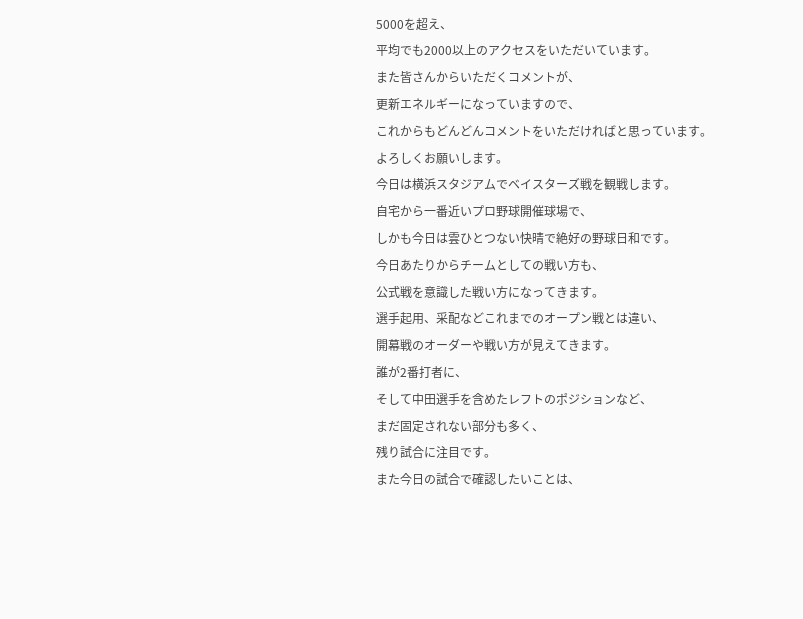5000を超え、
平均でも2000以上のアクセスをいただいています。
また皆さんからいただくコメントが、
更新エネルギーになっていますので、
これからもどんどんコメントをいただければと思っています。
よろしくお願いします。
今日は横浜スタジアムでベイスターズ戦を観戦します。
自宅から一番近いプロ野球開催球場で、
しかも今日は雲ひとつない快晴で絶好の野球日和です。
今日あたりからチームとしての戦い方も、
公式戦を意識した戦い方になってきます。
選手起用、采配などこれまでのオープン戦とは違い、
開幕戦のオーダーや戦い方が見えてきます。
誰が2番打者に、
そして中田選手を含めたレフトのポジションなど、
まだ固定されない部分も多く、
残り試合に注目です。
また今日の試合で確認したいことは、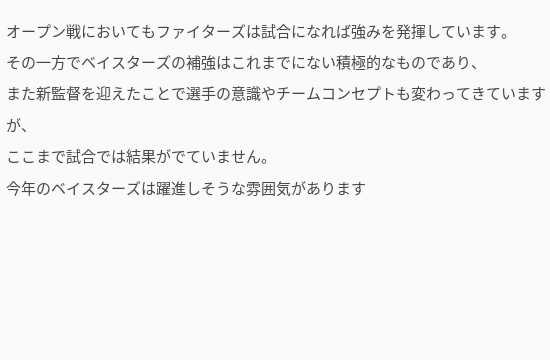オープン戦においてもファイターズは試合になれば強みを発揮しています。
その一方でベイスターズの補強はこれまでにない積極的なものであり、
また新監督を迎えたことで選手の意識やチームコンセプトも変わってきていますが、
ここまで試合では結果がでていません。
今年のベイスターズは躍進しそうな雰囲気があります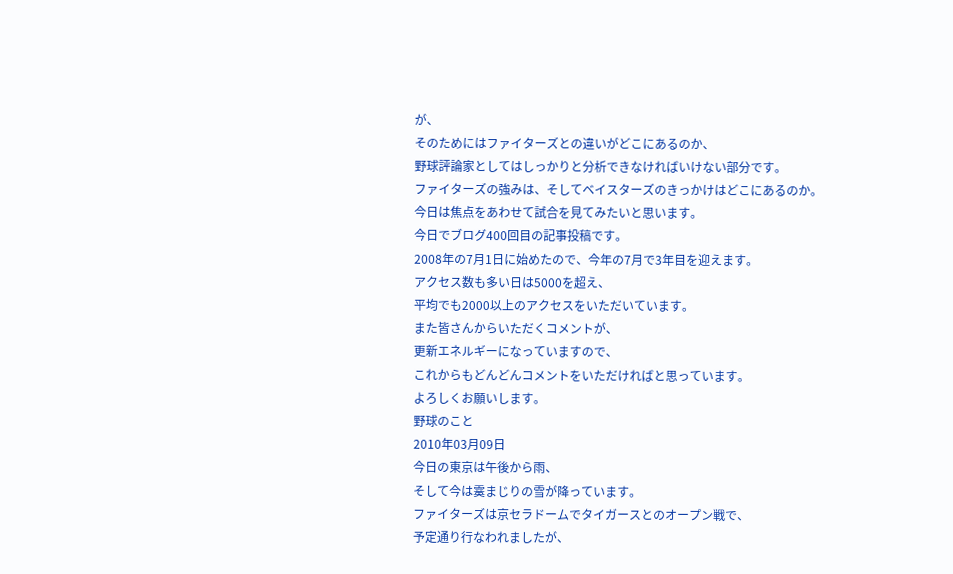が、
そのためにはファイターズとの違いがどこにあるのか、
野球評論家としてはしっかりと分析できなければいけない部分です。
ファイターズの強みは、そしてベイスターズのきっかけはどこにあるのか。
今日は焦点をあわせて試合を見てみたいと思います。
今日でブログ400回目の記事投稿です。
2008年の7月1日に始めたので、今年の7月で3年目を迎えます。
アクセス数も多い日は5000を超え、
平均でも2000以上のアクセスをいただいています。
また皆さんからいただくコメントが、
更新エネルギーになっていますので、
これからもどんどんコメントをいただければと思っています。
よろしくお願いします。
野球のこと
2010年03月09日
今日の東京は午後から雨、
そして今は霙まじりの雪が降っています。
ファイターズは京セラドームでタイガースとのオープン戦で、
予定通り行なわれましたが、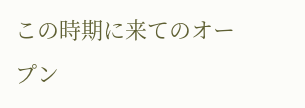この時期に来てのオープン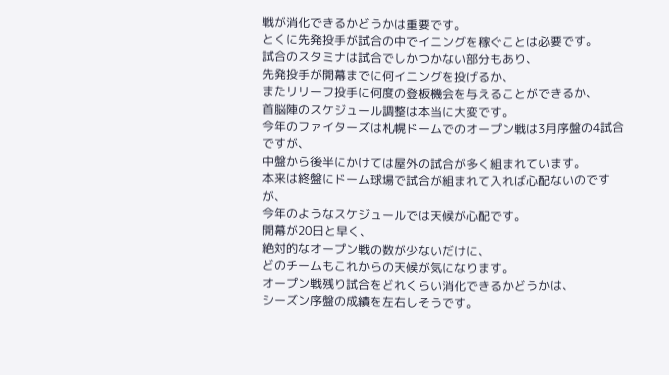戦が消化できるかどうかは重要です。
とくに先発投手が試合の中でイニングを稼ぐことは必要です。
試合のスタミナは試合でしかつかない部分もあり、
先発投手が開幕までに何イニングを投げるか、
またリリーフ投手に何度の登板機会を与えることができるか、
首脳陣のスケジュール調整は本当に大変です。
今年のファイターズは札幌ドームでのオープン戦は3月序盤の4試合ですが、
中盤から後半にかけては屋外の試合が多く組まれています。
本来は終盤にドーム球場で試合が組まれて入れば心配ないのですが、
今年のようなスケジュールでは天候が心配です。
開幕が20日と早く、
絶対的なオープン戦の数が少ないだけに、
どのチームもこれからの天候が気になります。
オープン戦残り試合をどれくらい消化できるかどうかは、
シーズン序盤の成績を左右しそうです。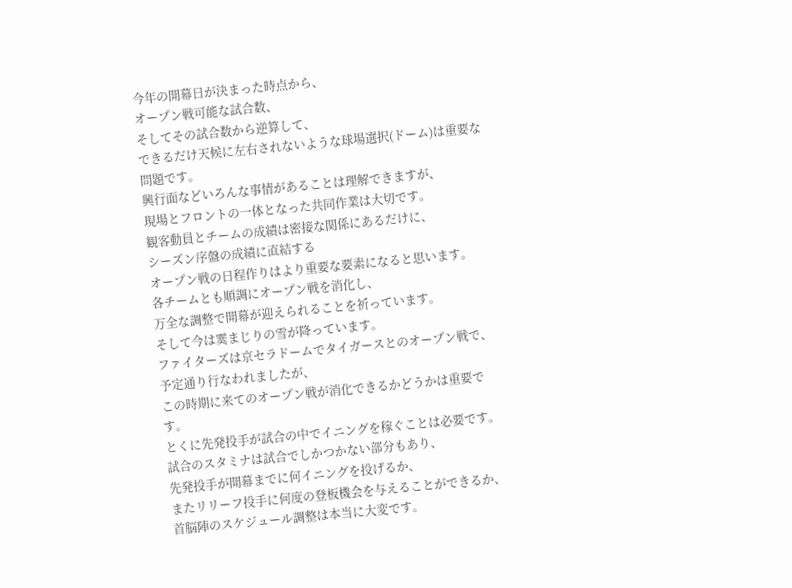今年の開幕日が決まった時点から、
オープン戦可能な試合数、
そしてその試合数から逆算して、
できるだけ天候に左右されないような球場選択(ドーム)は重要な問題です。
興行面などいろんな事情があることは理解できますが、
現場とフロントの一体となった共同作業は大切です。
観客動員とチームの成績は密接な関係にあるだけに、
シーズン序盤の成績に直結する
オープン戦の日程作りはより重要な要素になると思います。
各チームとも順調にオープン戦を消化し、
万全な調整で開幕が迎えられることを祈っています。
そして今は霙まじりの雪が降っています。
ファイターズは京セラドームでタイガースとのオープン戦で、
予定通り行なわれましたが、
この時期に来てのオープン戦が消化できるかどうかは重要です。
とくに先発投手が試合の中でイニングを稼ぐことは必要です。
試合のスタミナは試合でしかつかない部分もあり、
先発投手が開幕までに何イニングを投げるか、
またリリーフ投手に何度の登板機会を与えることができるか、
首脳陣のスケジュール調整は本当に大変です。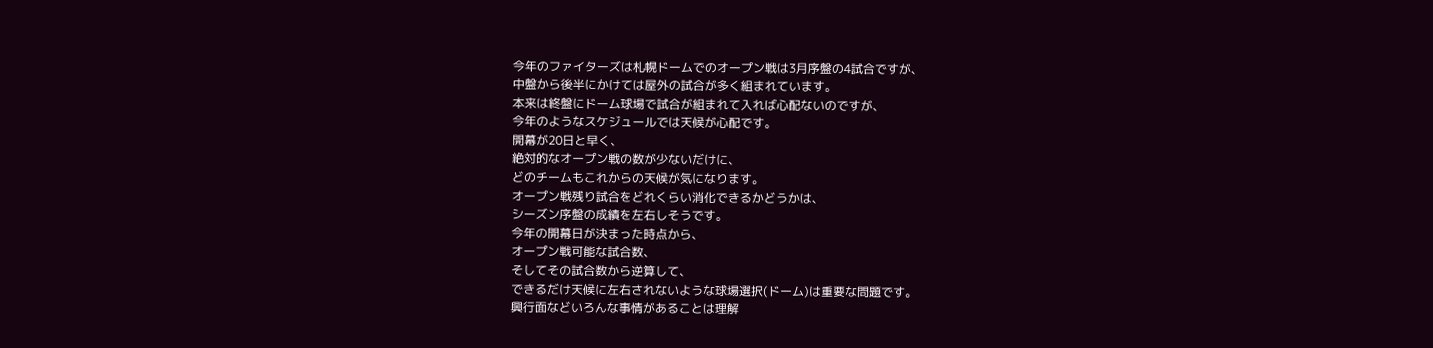今年のファイターズは札幌ドームでのオープン戦は3月序盤の4試合ですが、
中盤から後半にかけては屋外の試合が多く組まれています。
本来は終盤にドーム球場で試合が組まれて入れば心配ないのですが、
今年のようなスケジュールでは天候が心配です。
開幕が20日と早く、
絶対的なオープン戦の数が少ないだけに、
どのチームもこれからの天候が気になります。
オープン戦残り試合をどれくらい消化できるかどうかは、
シーズン序盤の成績を左右しそうです。
今年の開幕日が決まった時点から、
オープン戦可能な試合数、
そしてその試合数から逆算して、
できるだけ天候に左右されないような球場選択(ドーム)は重要な問題です。
興行面などいろんな事情があることは理解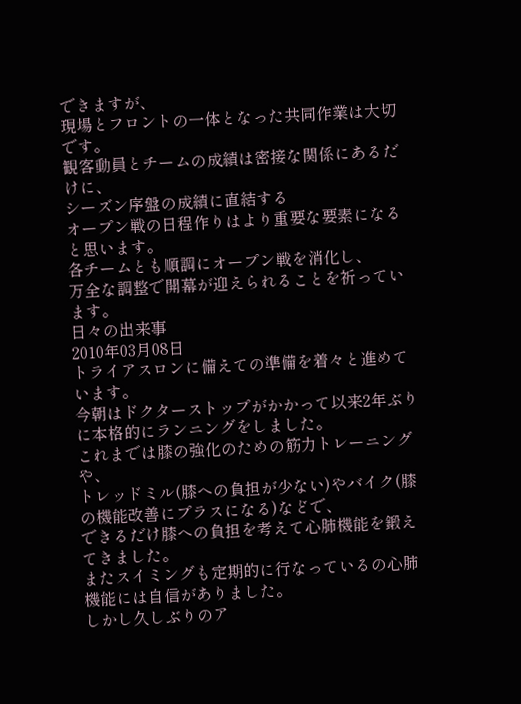できますが、
現場とフロントの一体となった共同作業は大切です。
観客動員とチームの成績は密接な関係にあるだけに、
シーズン序盤の成績に直結する
オープン戦の日程作りはより重要な要素になると思います。
各チームとも順調にオープン戦を消化し、
万全な調整で開幕が迎えられることを祈っています。
日々の出来事
2010年03月08日
トライアスロンに備えての準備を着々と進めています。
今朝はドクターストップがかかって以来2年ぶりに本格的にランニングをしました。
これまでは膝の強化のための筋力トレーニングや、
トレッドミル(膝への負担が少ない)やバイク(膝の機能改善にプラスになる)などで、
できるだけ膝への負担を考えて心肺機能を鍛えてきました。
またスイミングも定期的に行なっているの心肺機能には自信がありました。
しかし久しぶりのア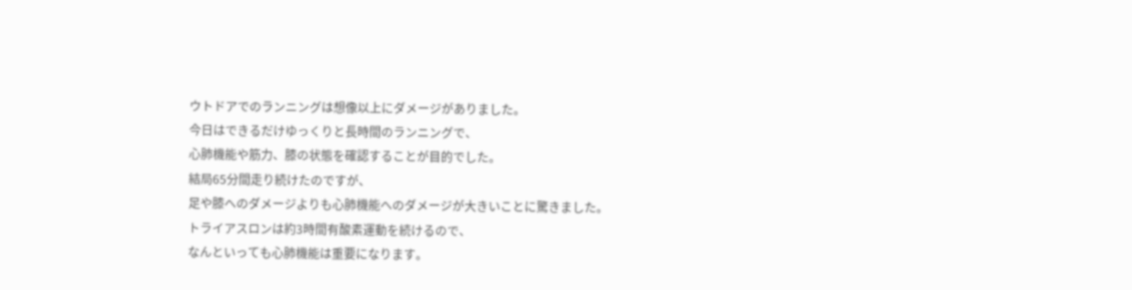ウトドアでのランニングは想像以上にダメージがありました。
今日はできるだけゆっくりと長時間のランニングで、
心肺機能や筋力、膝の状態を確認することが目的でした。
結局65分間走り続けたのですが、
足や膝へのダメージよりも心肺機能へのダメージが大きいことに驚きました。
トライアスロンは約3時間有酸素運動を続けるので、
なんといっても心肺機能は重要になります。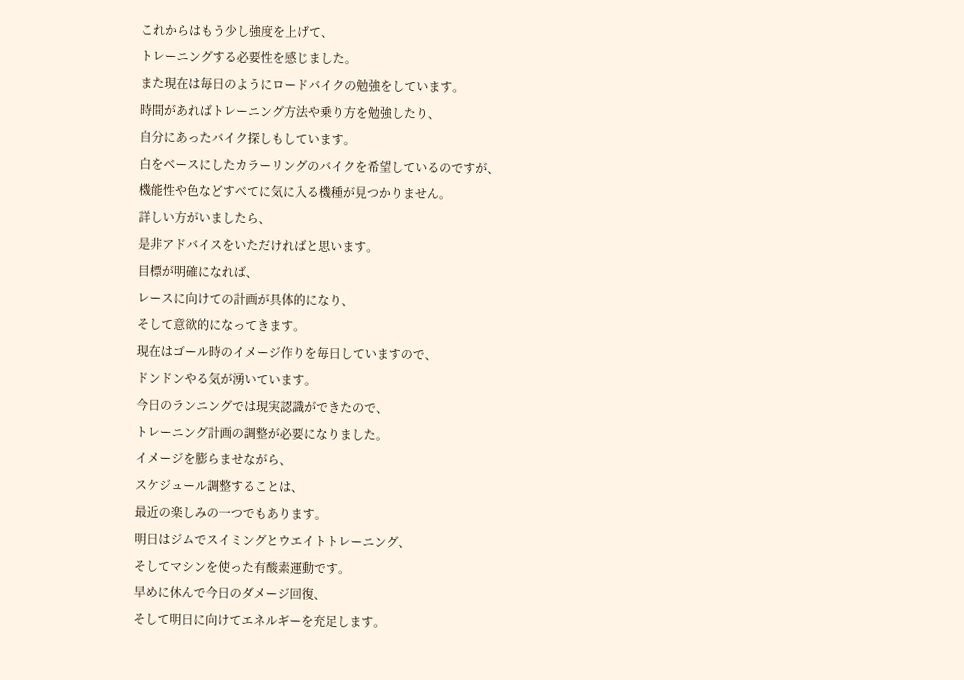これからはもう少し強度を上げて、
トレーニングする必要性を感じました。
また現在は毎日のようにロードバイクの勉強をしています。
時間があればトレーニング方法や乗り方を勉強したり、
自分にあったバイク探しもしています。
白をベースにしたカラーリングのバイクを希望しているのですが、
機能性や色などすべてに気に入る機種が見つかりません。
詳しい方がいましたら、
是非アドバイスをいただければと思います。
目標が明確になれば、
レースに向けての計画が具体的になり、
そして意欲的になってきます。
現在はゴール時のイメージ作りを毎日していますので、
ドンドンやる気が湧いています。
今日のランニングでは現実認識ができたので、
トレーニング計画の調整が必要になりました。
イメージを膨らませながら、
スケジュール調整することは、
最近の楽しみの一つでもあります。
明日はジムでスイミングとウエイトトレーニング、
そしてマシンを使った有酸素運動です。
早めに休んで今日のダメージ回復、
そして明日に向けてエネルギーを充足します。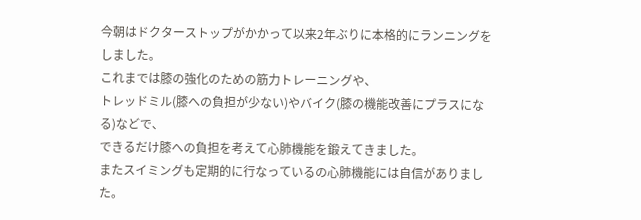今朝はドクターストップがかかって以来2年ぶりに本格的にランニングをしました。
これまでは膝の強化のための筋力トレーニングや、
トレッドミル(膝への負担が少ない)やバイク(膝の機能改善にプラスになる)などで、
できるだけ膝への負担を考えて心肺機能を鍛えてきました。
またスイミングも定期的に行なっているの心肺機能には自信がありました。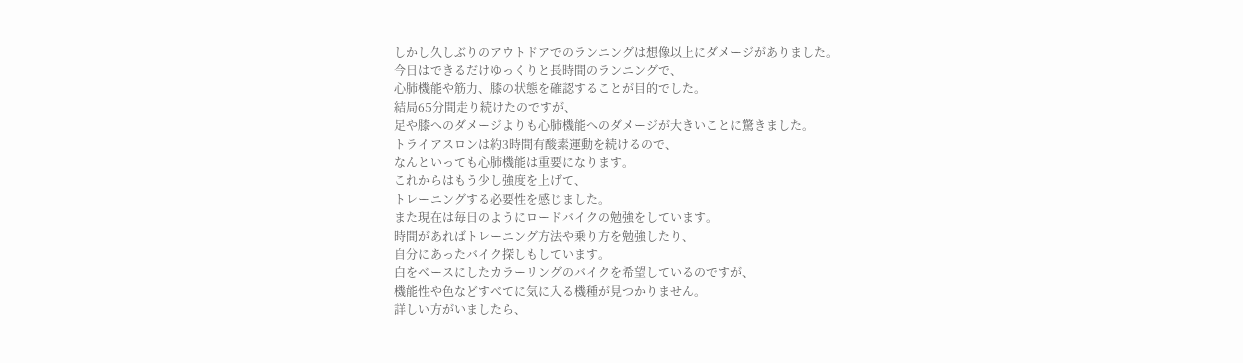しかし久しぶりのアウトドアでのランニングは想像以上にダメージがありました。
今日はできるだけゆっくりと長時間のランニングで、
心肺機能や筋力、膝の状態を確認することが目的でした。
結局65分間走り続けたのですが、
足や膝へのダメージよりも心肺機能へのダメージが大きいことに驚きました。
トライアスロンは約3時間有酸素運動を続けるので、
なんといっても心肺機能は重要になります。
これからはもう少し強度を上げて、
トレーニングする必要性を感じました。
また現在は毎日のようにロードバイクの勉強をしています。
時間があればトレーニング方法や乗り方を勉強したり、
自分にあったバイク探しもしています。
白をベースにしたカラーリングのバイクを希望しているのですが、
機能性や色などすべてに気に入る機種が見つかりません。
詳しい方がいましたら、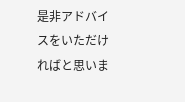是非アドバイスをいただければと思いま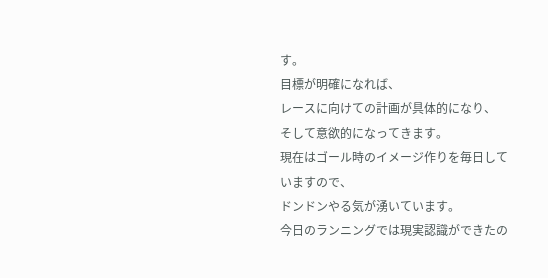す。
目標が明確になれば、
レースに向けての計画が具体的になり、
そして意欲的になってきます。
現在はゴール時のイメージ作りを毎日していますので、
ドンドンやる気が湧いています。
今日のランニングでは現実認識ができたの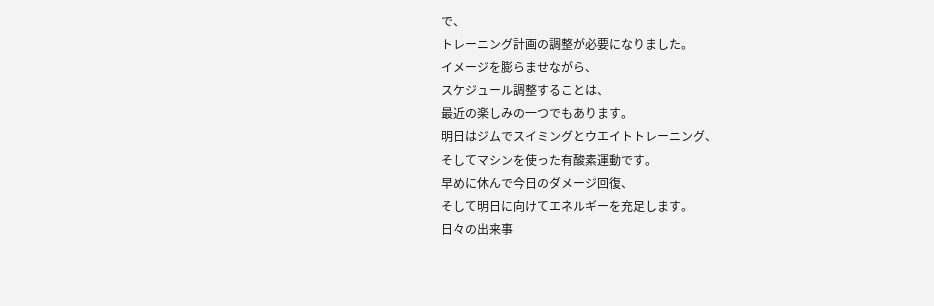で、
トレーニング計画の調整が必要になりました。
イメージを膨らませながら、
スケジュール調整することは、
最近の楽しみの一つでもあります。
明日はジムでスイミングとウエイトトレーニング、
そしてマシンを使った有酸素運動です。
早めに休んで今日のダメージ回復、
そして明日に向けてエネルギーを充足します。
日々の出来事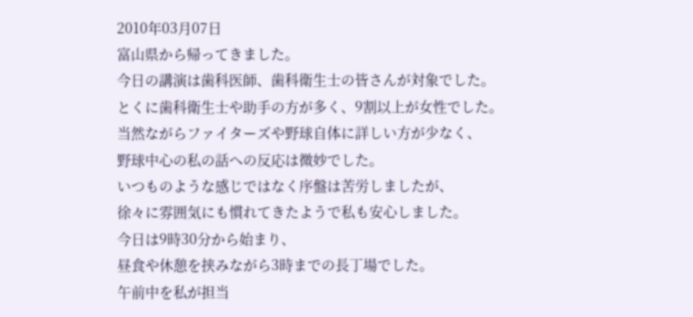2010年03月07日
富山県から帰ってきました。
今日の講演は歯科医師、歯科衛生士の皆さんが対象でした。
とくに歯科衛生士や助手の方が多く、9割以上が女性でした。
当然ながらファイターズや野球自体に詳しい方が少なく、
野球中心の私の話への反応は微妙でした。
いつものような感じではなく序盤は苦労しましたが、
徐々に雰囲気にも慣れてきたようで私も安心しました。
今日は9時30分から始まり、
昼食や休憩を挟みながら3時までの長丁場でした。
午前中を私が担当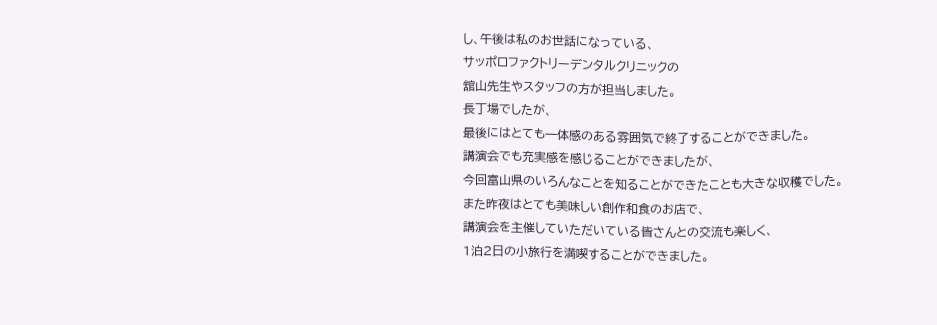し、午後は私のお世話になっている、
サッポロファクトリーデンタルクリニックの
舘山先生やスタッフの方が担当しました。
長丁場でしたが、
最後にはとても一体感のある雰囲気で終了することができました。
講演会でも充実感を感じることができましたが、
今回富山県のいろんなことを知ることができたことも大きな収穫でした。
また昨夜はとても美味しい創作和食のお店で、
講演会を主催していただいている皆さんとの交流も楽しく、
1泊2日の小旅行を満喫することができました。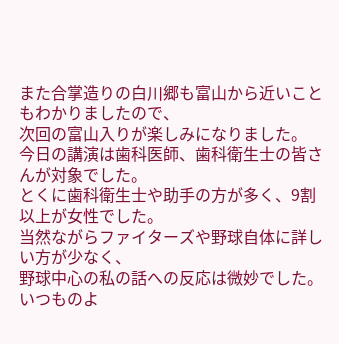また合掌造りの白川郷も富山から近いこともわかりましたので、
次回の富山入りが楽しみになりました。
今日の講演は歯科医師、歯科衛生士の皆さんが対象でした。
とくに歯科衛生士や助手の方が多く、9割以上が女性でした。
当然ながらファイターズや野球自体に詳しい方が少なく、
野球中心の私の話への反応は微妙でした。
いつものよ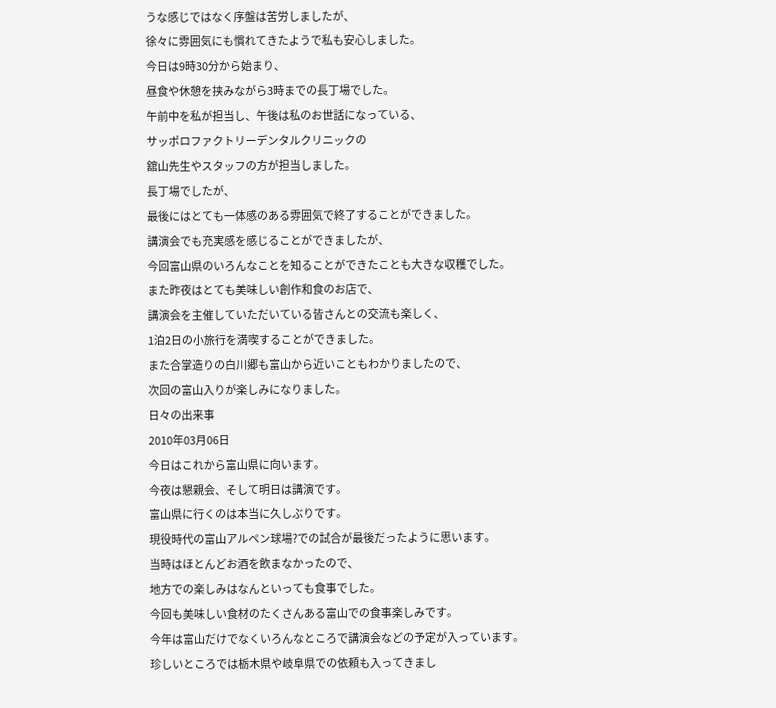うな感じではなく序盤は苦労しましたが、
徐々に雰囲気にも慣れてきたようで私も安心しました。
今日は9時30分から始まり、
昼食や休憩を挟みながら3時までの長丁場でした。
午前中を私が担当し、午後は私のお世話になっている、
サッポロファクトリーデンタルクリニックの
舘山先生やスタッフの方が担当しました。
長丁場でしたが、
最後にはとても一体感のある雰囲気で終了することができました。
講演会でも充実感を感じることができましたが、
今回富山県のいろんなことを知ることができたことも大きな収穫でした。
また昨夜はとても美味しい創作和食のお店で、
講演会を主催していただいている皆さんとの交流も楽しく、
1泊2日の小旅行を満喫することができました。
また合掌造りの白川郷も富山から近いこともわかりましたので、
次回の富山入りが楽しみになりました。
日々の出来事
2010年03月06日
今日はこれから富山県に向います。
今夜は懇親会、そして明日は講演です。
富山県に行くのは本当に久しぶりです。
現役時代の富山アルペン球場?での試合が最後だったように思います。
当時はほとんどお酒を飲まなかったので、
地方での楽しみはなんといっても食事でした。
今回も美味しい食材のたくさんある富山での食事楽しみです。
今年は富山だけでなくいろんなところで講演会などの予定が入っています。
珍しいところでは栃木県や岐阜県での依頼も入ってきまし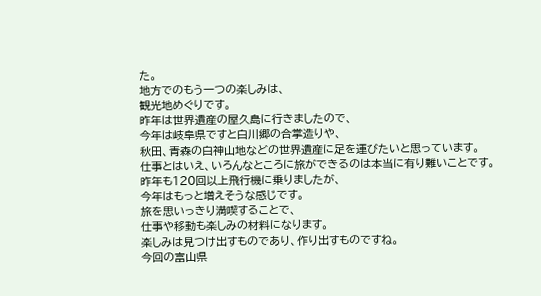た。
地方でのもう一つの楽しみは、
観光地めぐりです。
昨年は世界遺産の屋久島に行きましたので、
今年は岐阜県ですと白川郷の合掌造りや、
秋田、青森の白神山地などの世界遺産に足を運びたいと思っています。
仕事とはいえ、いろんなところに旅ができるのは本当に有り難いことです。
昨年も120回以上飛行機に乗りましたが、
今年はもっと増えそうな感じです。
旅を思いっきり満喫することで、
仕事や移動も楽しみの材料になります。
楽しみは見つけ出すものであり、作り出すものですね。
今回の富山県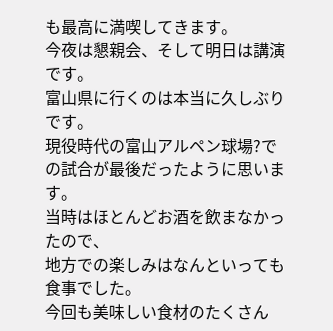も最高に満喫してきます。
今夜は懇親会、そして明日は講演です。
富山県に行くのは本当に久しぶりです。
現役時代の富山アルペン球場?での試合が最後だったように思います。
当時はほとんどお酒を飲まなかったので、
地方での楽しみはなんといっても食事でした。
今回も美味しい食材のたくさん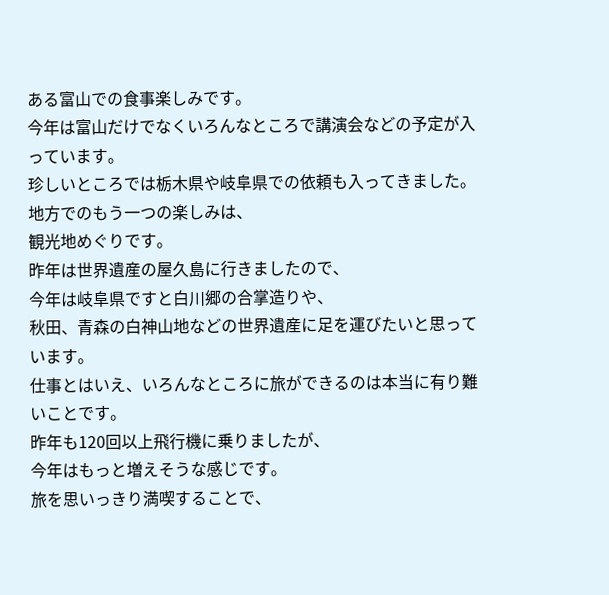ある富山での食事楽しみです。
今年は富山だけでなくいろんなところで講演会などの予定が入っています。
珍しいところでは栃木県や岐阜県での依頼も入ってきました。
地方でのもう一つの楽しみは、
観光地めぐりです。
昨年は世界遺産の屋久島に行きましたので、
今年は岐阜県ですと白川郷の合掌造りや、
秋田、青森の白神山地などの世界遺産に足を運びたいと思っています。
仕事とはいえ、いろんなところに旅ができるのは本当に有り難いことです。
昨年も120回以上飛行機に乗りましたが、
今年はもっと増えそうな感じです。
旅を思いっきり満喫することで、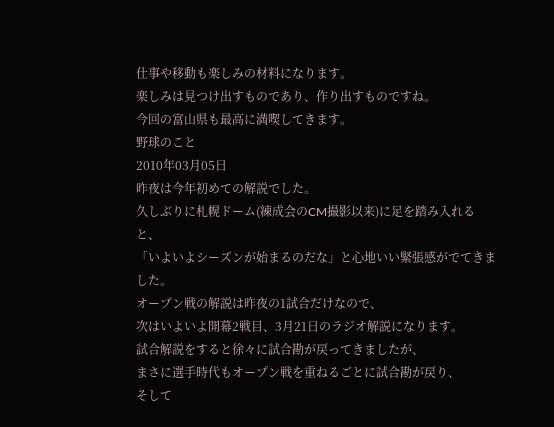仕事や移動も楽しみの材料になります。
楽しみは見つけ出すものであり、作り出すものですね。
今回の富山県も最高に満喫してきます。
野球のこと
2010年03月05日
昨夜は今年初めての解説でした。
久しぶりに札幌ドーム(練成会のCM撮影以来)に足を踏み入れると、
「いよいよシーズンが始まるのだな」と心地いい緊張感がでてきました。
オープン戦の解説は昨夜の1試合だけなので、
次はいよいよ開幕2戦目、3月21日のラジオ解説になります。
試合解説をすると徐々に試合勘が戻ってきましたが、
まさに選手時代もオープン戦を重ねるごとに試合勘が戻り、
そして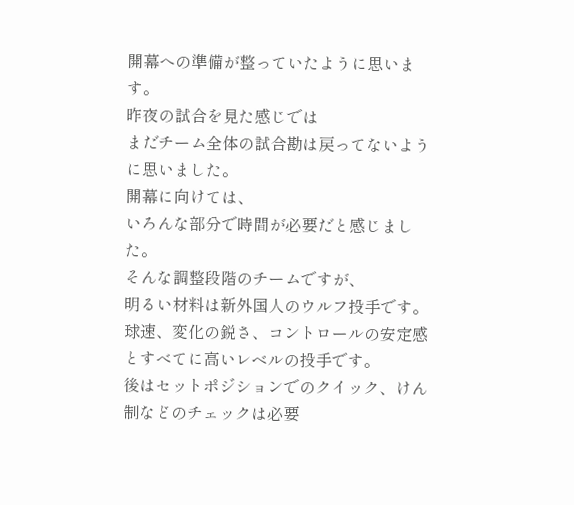開幕への準備が整っていたように思います。
昨夜の試合を見た感じでは
まだチーム全体の試合勘は戻ってないように思いました。
開幕に向けては、
いろんな部分で時間が必要だと感じました。
そんな調整段階のチームですが、
明るい材料は新外国人のウルフ投手です。
球速、変化の鋭さ、コントロールの安定感とすべてに高いレベルの投手です。
後はセットポジションでのクイック、けん制などのチェックは必要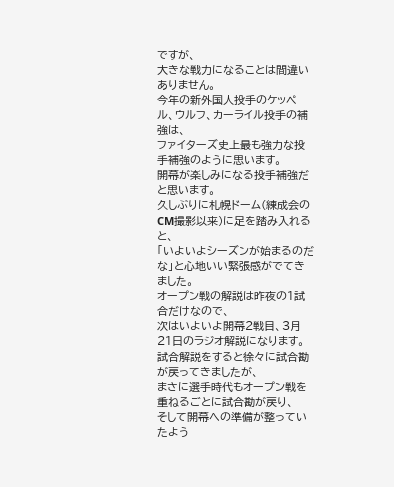ですが、
大きな戦力になることは間違いありません。
今年の新外国人投手のケッペル、ウルフ、カーライル投手の補強は、
ファイターズ史上最も強力な投手補強のように思います。
開幕が楽しみになる投手補強だと思います。
久しぶりに札幌ドーム(練成会のCM撮影以来)に足を踏み入れると、
「いよいよシーズンが始まるのだな」と心地いい緊張感がでてきました。
オープン戦の解説は昨夜の1試合だけなので、
次はいよいよ開幕2戦目、3月21日のラジオ解説になります。
試合解説をすると徐々に試合勘が戻ってきましたが、
まさに選手時代もオープン戦を重ねるごとに試合勘が戻り、
そして開幕への準備が整っていたよう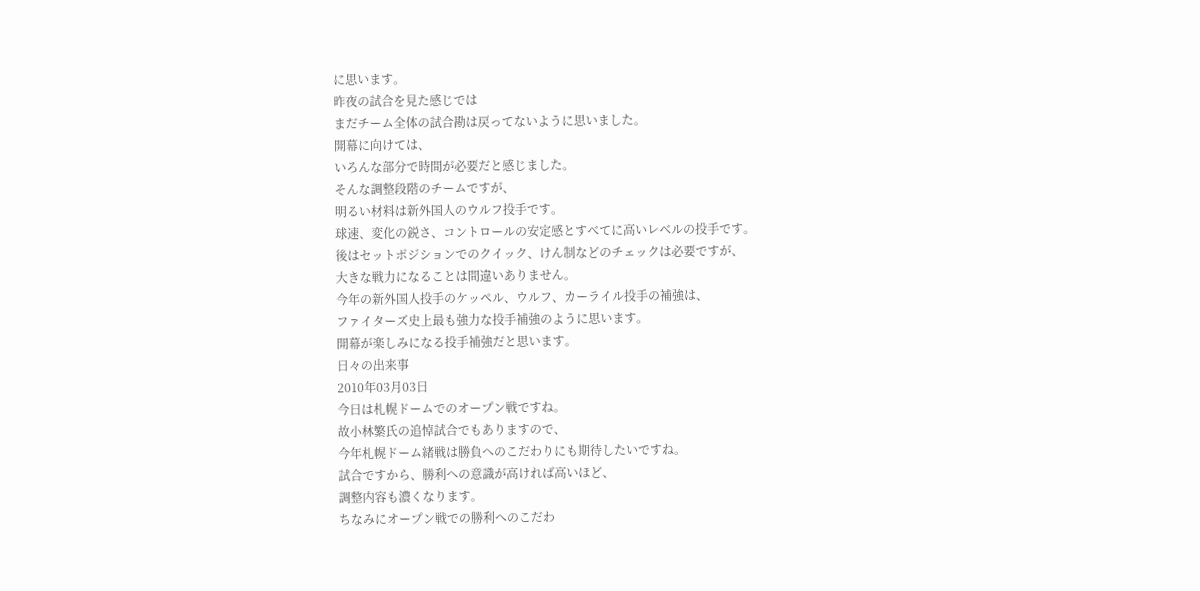に思います。
昨夜の試合を見た感じでは
まだチーム全体の試合勘は戻ってないように思いました。
開幕に向けては、
いろんな部分で時間が必要だと感じました。
そんな調整段階のチームですが、
明るい材料は新外国人のウルフ投手です。
球速、変化の鋭さ、コントロールの安定感とすべてに高いレベルの投手です。
後はセットポジションでのクイック、けん制などのチェックは必要ですが、
大きな戦力になることは間違いありません。
今年の新外国人投手のケッペル、ウルフ、カーライル投手の補強は、
ファイターズ史上最も強力な投手補強のように思います。
開幕が楽しみになる投手補強だと思います。
日々の出来事
2010年03月03日
今日は札幌ドームでのオープン戦ですね。
故小林繁氏の追悼試合でもありますので、
今年札幌ドーム緒戦は勝負へのこだわりにも期待したいですね。
試合ですから、勝利への意識が高ければ高いほど、
調整内容も濃くなります。
ちなみにオープン戦での勝利へのこだわ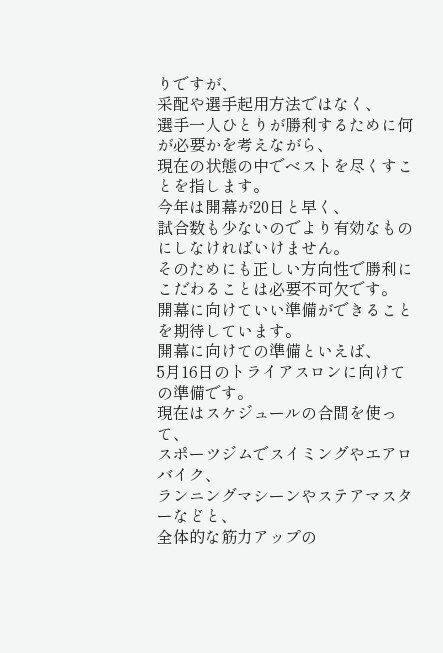りですが、
采配や選手起用方法ではなく、
選手一人ひとりが勝利するために何が必要かを考えながら、
現在の状態の中でベストを尽くすことを指します。
今年は開幕が20日と早く、
試合数も少ないのでより有効なものにしなければいけません。
そのためにも正しい方向性で勝利にこだわることは必要不可欠です。
開幕に向けていい準備ができることを期待しています。
開幕に向けての準備といえば、
5月16日のトライアスロンに向けての準備です。
現在はスケジュールの合間を使って、
スポーツジムでスイミングやエアロバイク、
ランニングマシーンやステアマスターなどと、
全体的な筋力アップの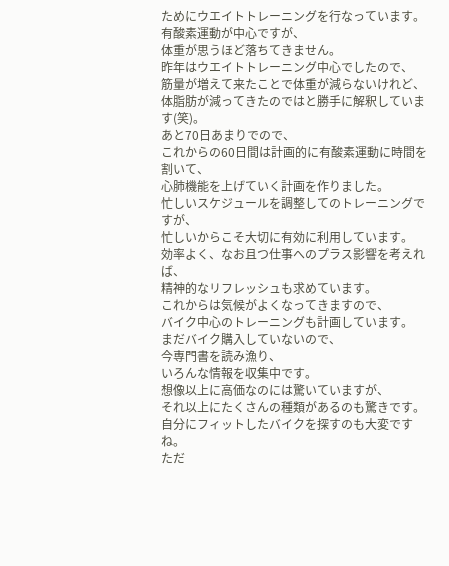ためにウエイトトレーニングを行なっています。
有酸素運動が中心ですが、
体重が思うほど落ちてきません。
昨年はウエイトトレーニング中心でしたので、
筋量が増えて来たことで体重が減らないけれど、
体脂肪が減ってきたのではと勝手に解釈しています(笑)。
あと70日あまりでので、
これからの60日間は計画的に有酸素運動に時間を割いて、
心肺機能を上げていく計画を作りました。
忙しいスケジュールを調整してのトレーニングですが、
忙しいからこそ大切に有効に利用しています。
効率よく、なお且つ仕事へのプラス影響を考えれば、
精神的なリフレッシュも求めています。
これからは気候がよくなってきますので、
バイク中心のトレーニングも計画しています。
まだバイク購入していないので、
今専門書を読み漁り、
いろんな情報を収集中です。
想像以上に高価なのには驚いていますが、
それ以上にたくさんの種類があるのも驚きです。
自分にフィットしたバイクを探すのも大変ですね。
ただ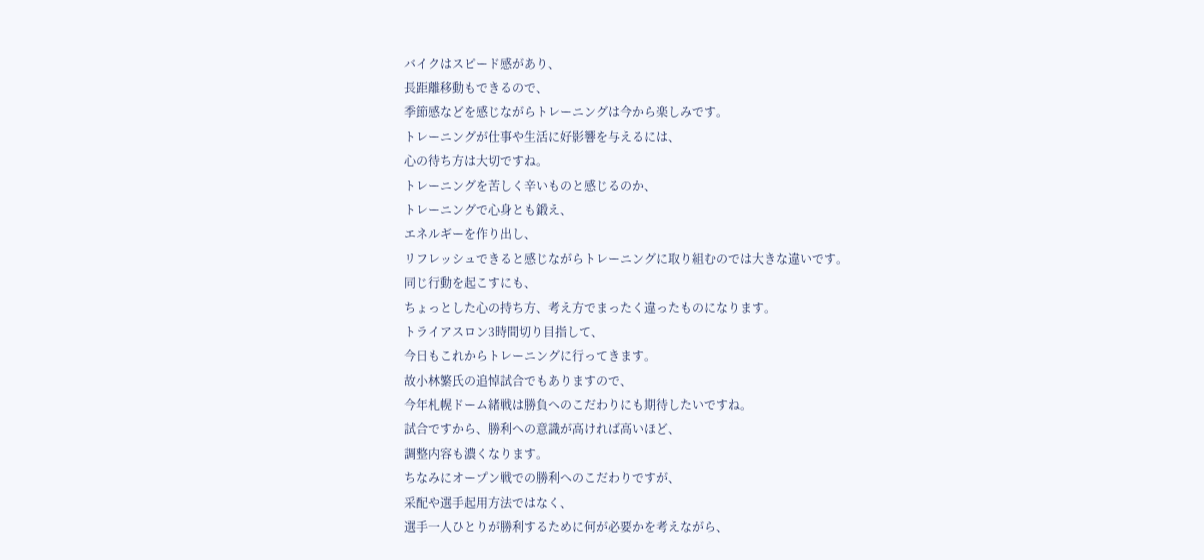バイクはスピード感があり、
長距離移動もできるので、
季節感などを感じながらトレーニングは今から楽しみです。
トレーニングが仕事や生活に好影響を与えるには、
心の待ち方は大切ですね。
トレーニングを苦しく辛いものと感じるのか、
トレーニングで心身とも鍛え、
エネルギーを作り出し、
リフレッシュできると感じながらトレーニングに取り組むのでは大きな違いです。
同じ行動を起こすにも、
ちょっとした心の持ち方、考え方でまったく違ったものになります。
トライアスロン3時間切り目指して、
今日もこれからトレーニングに行ってきます。
故小林繁氏の追悼試合でもありますので、
今年札幌ドーム緒戦は勝負へのこだわりにも期待したいですね。
試合ですから、勝利への意識が高ければ高いほど、
調整内容も濃くなります。
ちなみにオープン戦での勝利へのこだわりですが、
采配や選手起用方法ではなく、
選手一人ひとりが勝利するために何が必要かを考えながら、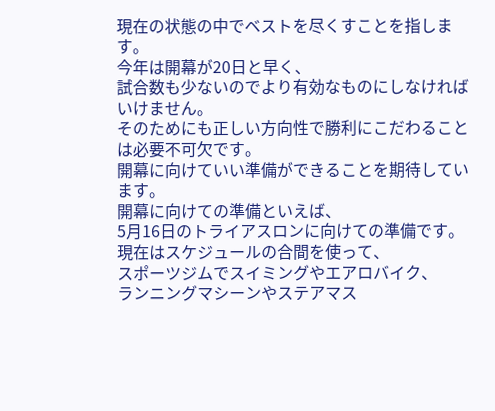現在の状態の中でベストを尽くすことを指します。
今年は開幕が20日と早く、
試合数も少ないのでより有効なものにしなければいけません。
そのためにも正しい方向性で勝利にこだわることは必要不可欠です。
開幕に向けていい準備ができることを期待しています。
開幕に向けての準備といえば、
5月16日のトライアスロンに向けての準備です。
現在はスケジュールの合間を使って、
スポーツジムでスイミングやエアロバイク、
ランニングマシーンやステアマス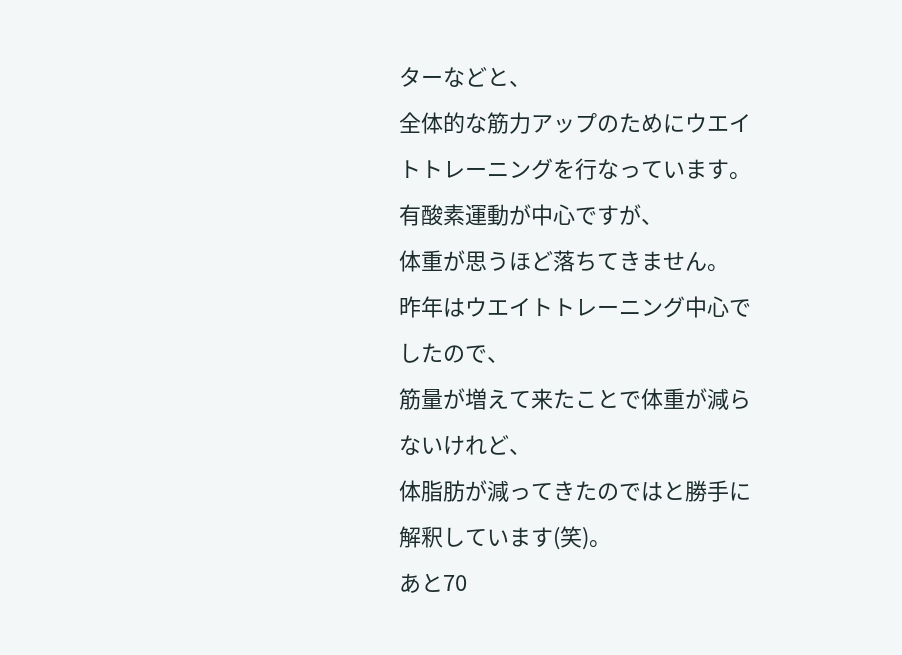ターなどと、
全体的な筋力アップのためにウエイトトレーニングを行なっています。
有酸素運動が中心ですが、
体重が思うほど落ちてきません。
昨年はウエイトトレーニング中心でしたので、
筋量が増えて来たことで体重が減らないけれど、
体脂肪が減ってきたのではと勝手に解釈しています(笑)。
あと70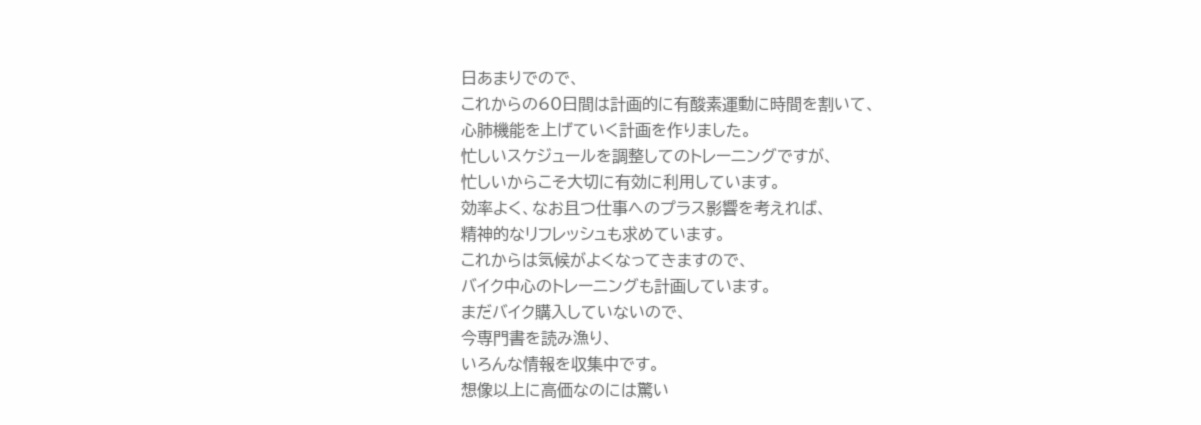日あまりでので、
これからの60日間は計画的に有酸素運動に時間を割いて、
心肺機能を上げていく計画を作りました。
忙しいスケジュールを調整してのトレーニングですが、
忙しいからこそ大切に有効に利用しています。
効率よく、なお且つ仕事へのプラス影響を考えれば、
精神的なリフレッシュも求めています。
これからは気候がよくなってきますので、
バイク中心のトレーニングも計画しています。
まだバイク購入していないので、
今専門書を読み漁り、
いろんな情報を収集中です。
想像以上に高価なのには驚い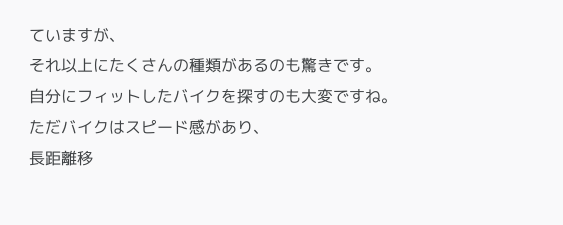ていますが、
それ以上にたくさんの種類があるのも驚きです。
自分にフィットしたバイクを探すのも大変ですね。
ただバイクはスピード感があり、
長距離移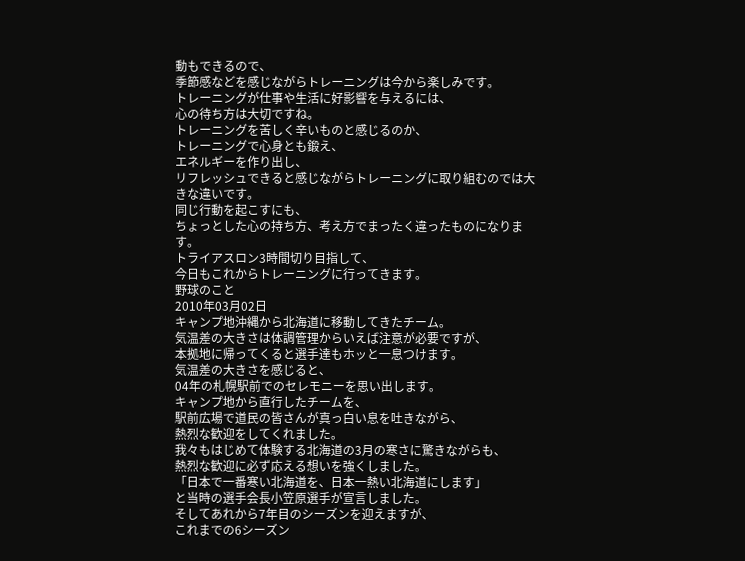動もできるので、
季節感などを感じながらトレーニングは今から楽しみです。
トレーニングが仕事や生活に好影響を与えるには、
心の待ち方は大切ですね。
トレーニングを苦しく辛いものと感じるのか、
トレーニングで心身とも鍛え、
エネルギーを作り出し、
リフレッシュできると感じながらトレーニングに取り組むのでは大きな違いです。
同じ行動を起こすにも、
ちょっとした心の持ち方、考え方でまったく違ったものになります。
トライアスロン3時間切り目指して、
今日もこれからトレーニングに行ってきます。
野球のこと
2010年03月02日
キャンプ地沖縄から北海道に移動してきたチーム。
気温差の大きさは体調管理からいえば注意が必要ですが、
本拠地に帰ってくると選手達もホッと一息つけます。
気温差の大きさを感じると、
04年の札幌駅前でのセレモニーを思い出します。
キャンプ地から直行したチームを、
駅前広場で道民の皆さんが真っ白い息を吐きながら、
熱烈な歓迎をしてくれました。
我々もはじめて体験する北海道の3月の寒さに驚きながらも、
熱烈な歓迎に必ず応える想いを強くしました。
「日本で一番寒い北海道を、日本一熱い北海道にします」
と当時の選手会長小笠原選手が宣言しました。
そしてあれから7年目のシーズンを迎えますが、
これまでの6シーズン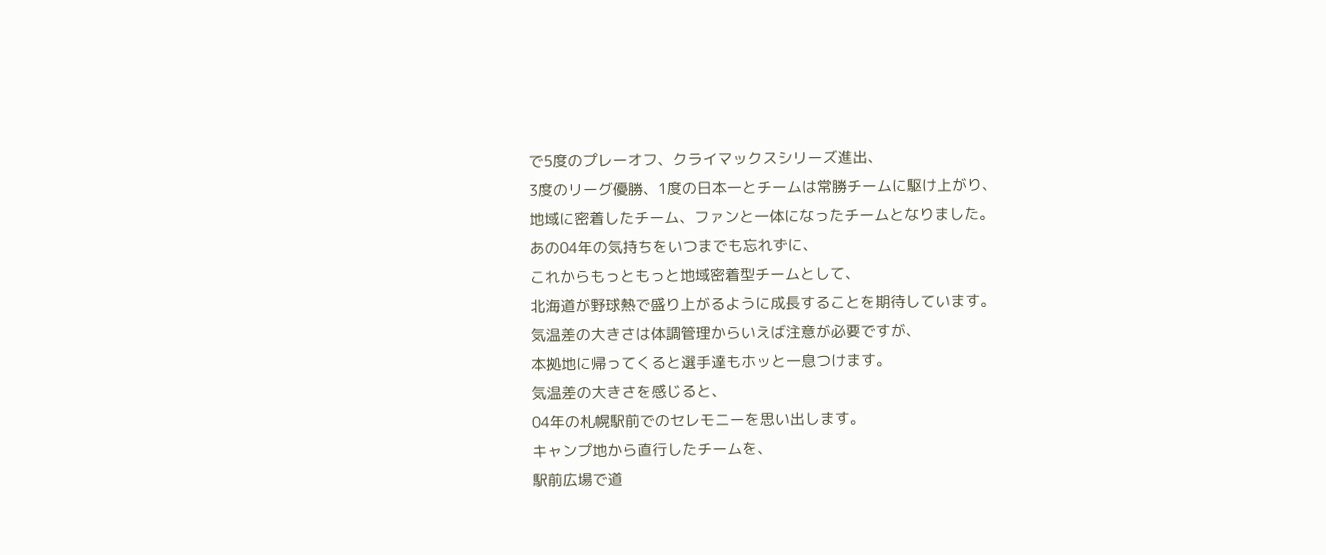で5度のプレーオフ、クライマックスシリーズ進出、
3度のリーグ優勝、1度の日本一とチームは常勝チームに駆け上がり、
地域に密着したチーム、ファンと一体になったチームとなりました。
あの04年の気持ちをいつまでも忘れずに、
これからもっともっと地域密着型チームとして、
北海道が野球熱で盛り上がるように成長することを期待しています。
気温差の大きさは体調管理からいえば注意が必要ですが、
本拠地に帰ってくると選手達もホッと一息つけます。
気温差の大きさを感じると、
04年の札幌駅前でのセレモニーを思い出します。
キャンプ地から直行したチームを、
駅前広場で道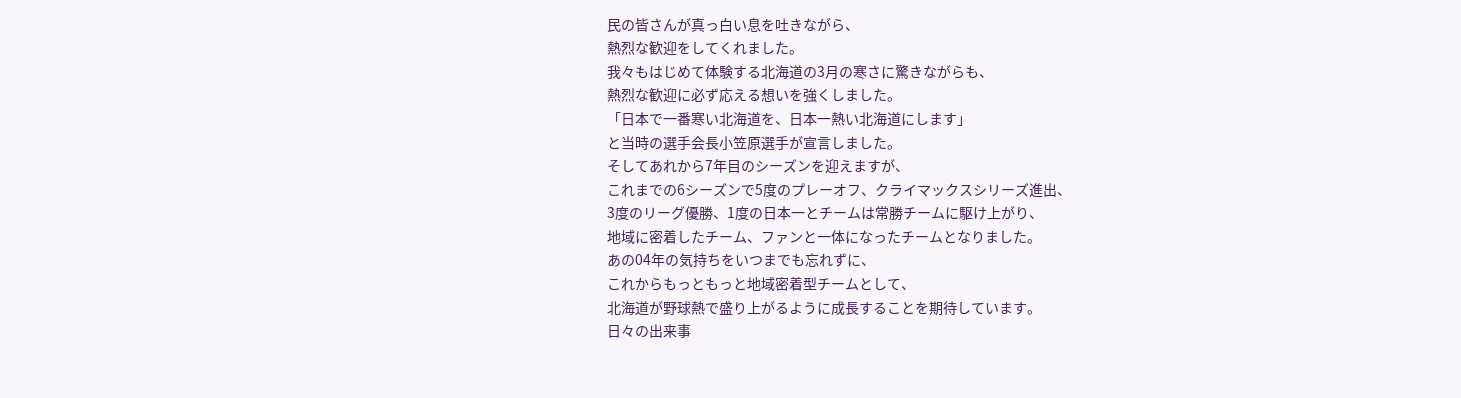民の皆さんが真っ白い息を吐きながら、
熱烈な歓迎をしてくれました。
我々もはじめて体験する北海道の3月の寒さに驚きながらも、
熱烈な歓迎に必ず応える想いを強くしました。
「日本で一番寒い北海道を、日本一熱い北海道にします」
と当時の選手会長小笠原選手が宣言しました。
そしてあれから7年目のシーズンを迎えますが、
これまでの6シーズンで5度のプレーオフ、クライマックスシリーズ進出、
3度のリーグ優勝、1度の日本一とチームは常勝チームに駆け上がり、
地域に密着したチーム、ファンと一体になったチームとなりました。
あの04年の気持ちをいつまでも忘れずに、
これからもっともっと地域密着型チームとして、
北海道が野球熱で盛り上がるように成長することを期待しています。
日々の出来事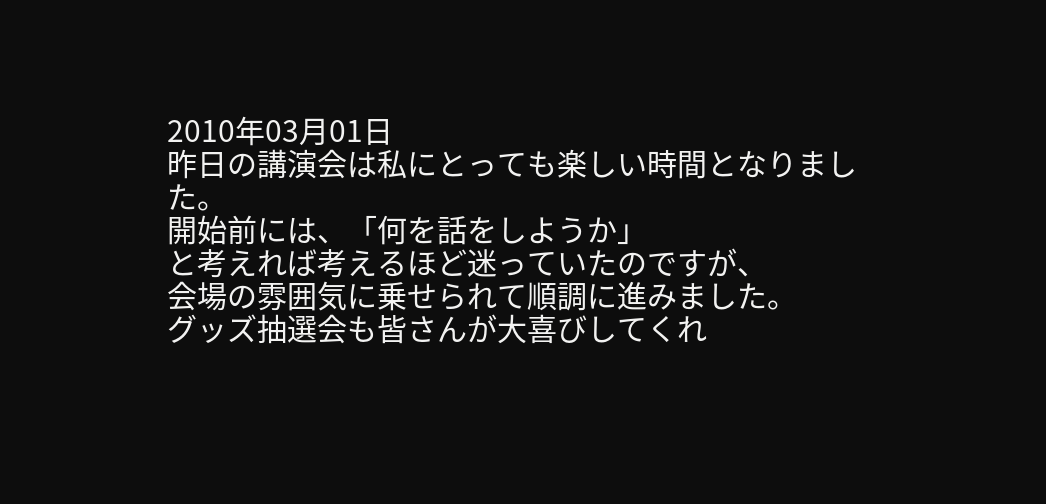2010年03月01日
昨日の講演会は私にとっても楽しい時間となりました。
開始前には、「何を話をしようか」
と考えれば考えるほど迷っていたのですが、
会場の雰囲気に乗せられて順調に進みました。
グッズ抽選会も皆さんが大喜びしてくれ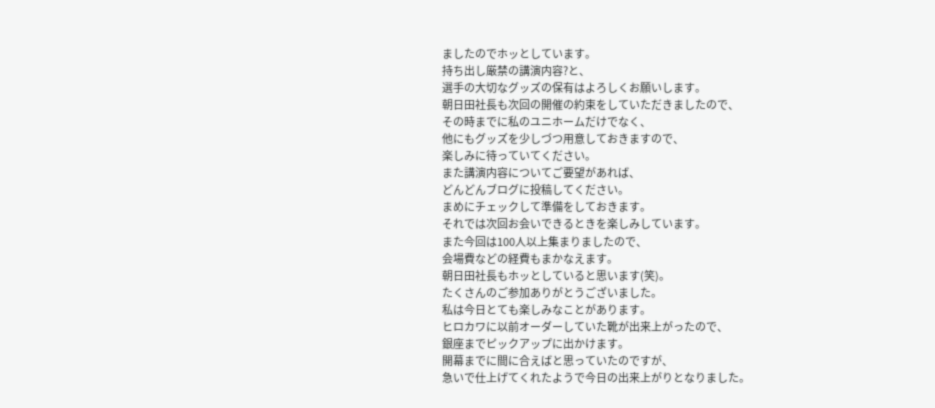ましたのでホッとしています。
持ち出し厳禁の講演内容?と、
選手の大切なグッズの保有はよろしくお願いします。
朝日田社長も次回の開催の約束をしていただきましたので、
その時までに私のユニホームだけでなく、
他にもグッズを少しづつ用意しておきますので、
楽しみに待っていてください。
また講演内容についてご要望があれば、
どんどんブログに投稿してください。
まめにチェックして準備をしておきます。
それでは次回お会いできるときを楽しみしています。
また今回は100人以上集まりましたので、
会場費などの経費もまかなえます。
朝日田社長もホッとしていると思います(笑)。
たくさんのご参加ありがとうございました。
私は今日とても楽しみなことがあります。
ヒロカワに以前オーダーしていた靴が出来上がったので、
銀座までピックアップに出かけます。
開幕までに間に合えばと思っていたのですが、
急いで仕上げてくれたようで今日の出来上がりとなりました。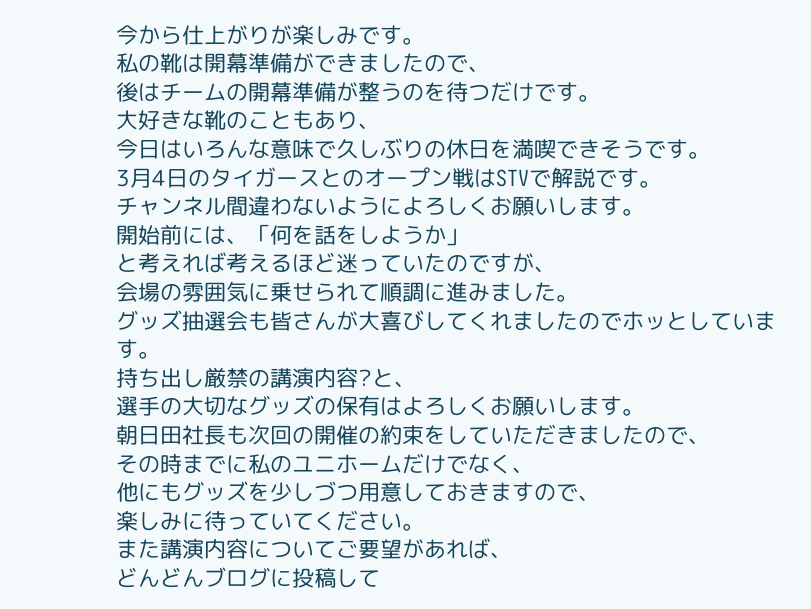今から仕上がりが楽しみです。
私の靴は開幕準備ができましたので、
後はチームの開幕準備が整うのを待つだけです。
大好きな靴のこともあり、
今日はいろんな意味で久しぶりの休日を満喫できそうです。
3月4日のタイガースとのオープン戦はSTVで解説です。
チャンネル間違わないようによろしくお願いします。
開始前には、「何を話をしようか」
と考えれば考えるほど迷っていたのですが、
会場の雰囲気に乗せられて順調に進みました。
グッズ抽選会も皆さんが大喜びしてくれましたのでホッとしています。
持ち出し厳禁の講演内容?と、
選手の大切なグッズの保有はよろしくお願いします。
朝日田社長も次回の開催の約束をしていただきましたので、
その時までに私のユニホームだけでなく、
他にもグッズを少しづつ用意しておきますので、
楽しみに待っていてください。
また講演内容についてご要望があれば、
どんどんブログに投稿して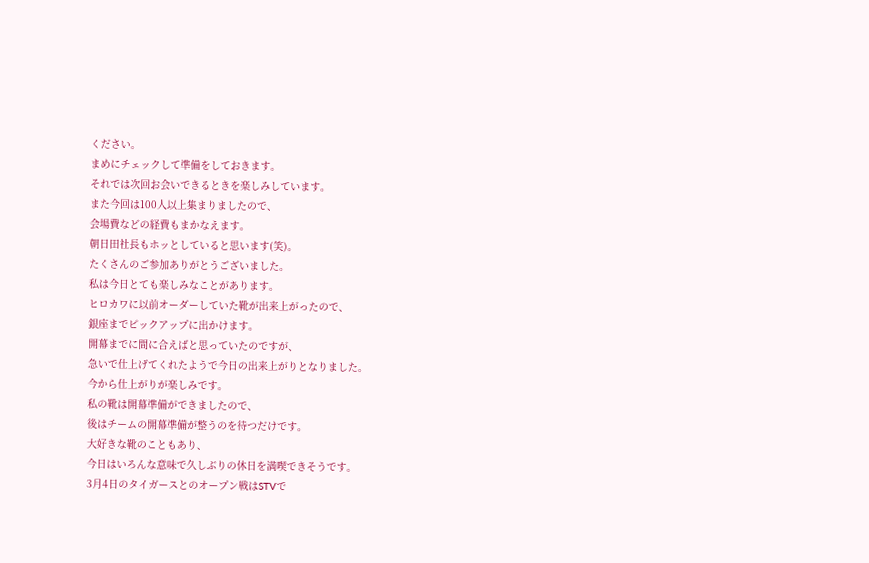ください。
まめにチェックして準備をしておきます。
それでは次回お会いできるときを楽しみしています。
また今回は100人以上集まりましたので、
会場費などの経費もまかなえます。
朝日田社長もホッとしていると思います(笑)。
たくさんのご参加ありがとうございました。
私は今日とても楽しみなことがあります。
ヒロカワに以前オーダーしていた靴が出来上がったので、
銀座までピックアップに出かけます。
開幕までに間に合えばと思っていたのですが、
急いで仕上げてくれたようで今日の出来上がりとなりました。
今から仕上がりが楽しみです。
私の靴は開幕準備ができましたので、
後はチームの開幕準備が整うのを待つだけです。
大好きな靴のこともあり、
今日はいろんな意味で久しぶりの休日を満喫できそうです。
3月4日のタイガースとのオープン戦はSTVで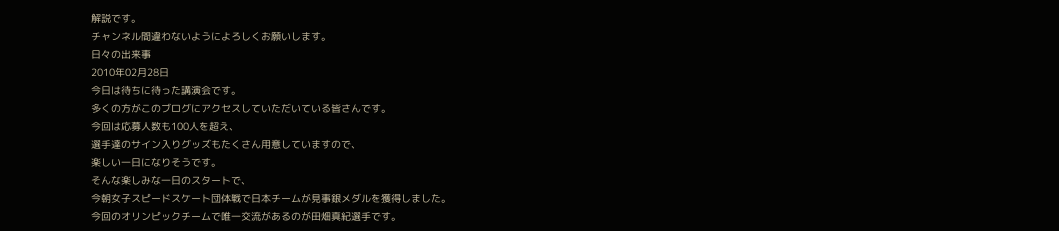解説です。
チャンネル間違わないようによろしくお願いします。
日々の出来事
2010年02月28日
今日は待ちに待った講演会です。
多くの方がこのブログにアクセスしていただいている皆さんです。
今回は応募人数も100人を超え、
選手達のサイン入りグッズもたくさん用意していますので、
楽しい一日になりそうです。
そんな楽しみな一日のスタートで、
今朝女子スピードスケート団体戦で日本チームが見事銀メダルを獲得しました。
今回のオリンピックチームで唯一交流があるのが田畑真紀選手です。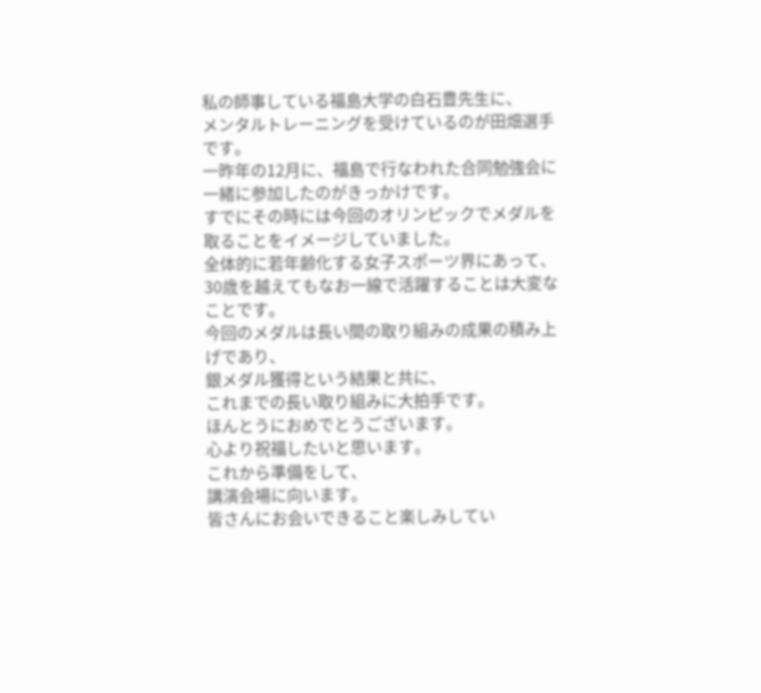私の師事している福島大学の白石豊先生に、
メンタルトレーニングを受けているのが田畑選手です。
一昨年の12月に、福島で行なわれた合同勉強会に一緒に参加したのがきっかけです。
すでにその時には今回のオリンピックでメダルを取ることをイメージしていました。
全体的に若年齢化する女子スポーツ界にあって、
30歳を越えてもなお一線で活躍することは大変なことです。
今回のメダルは長い間の取り組みの成果の積み上げであり、
銀メダル獲得という結果と共に、
これまでの長い取り組みに大拍手です。
ほんとうにおめでとうございます。
心より祝福したいと思います。
これから準備をして、
講演会場に向います。
皆さんにお会いできること楽しみしてい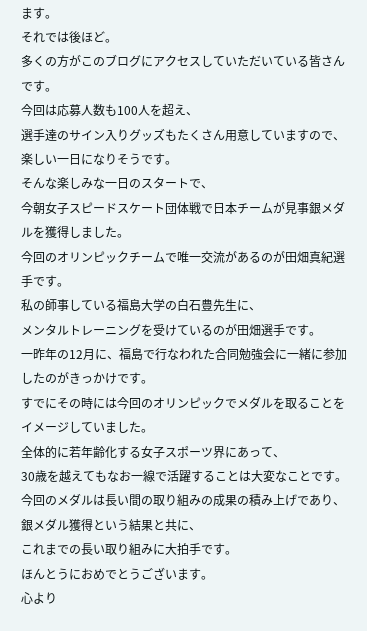ます。
それでは後ほど。
多くの方がこのブログにアクセスしていただいている皆さんです。
今回は応募人数も100人を超え、
選手達のサイン入りグッズもたくさん用意していますので、
楽しい一日になりそうです。
そんな楽しみな一日のスタートで、
今朝女子スピードスケート団体戦で日本チームが見事銀メダルを獲得しました。
今回のオリンピックチームで唯一交流があるのが田畑真紀選手です。
私の師事している福島大学の白石豊先生に、
メンタルトレーニングを受けているのが田畑選手です。
一昨年の12月に、福島で行なわれた合同勉強会に一緒に参加したのがきっかけです。
すでにその時には今回のオリンピックでメダルを取ることをイメージしていました。
全体的に若年齢化する女子スポーツ界にあって、
30歳を越えてもなお一線で活躍することは大変なことです。
今回のメダルは長い間の取り組みの成果の積み上げであり、
銀メダル獲得という結果と共に、
これまでの長い取り組みに大拍手です。
ほんとうにおめでとうございます。
心より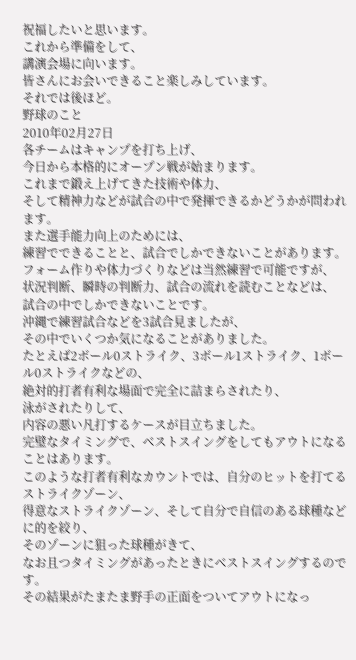祝福したいと思います。
これから準備をして、
講演会場に向います。
皆さんにお会いできること楽しみしています。
それでは後ほど。
野球のこと
2010年02月27日
各チームはキャンプを打ち上げ、
今日から本格的にオープン戦が始まります。
これまで鍛え上げてきた技術や体力、
そして精神力などが試合の中で発揮できるかどうかが問われます。
また選手能力向上のためには、
練習でできることと、試合でしかできないことがあります。
フォーム作りや体力づくりなどは当然練習で可能ですが、
状況判断、瞬時の判断力、試合の流れを読むことなどは、
試合の中でしかできないことです。
沖縄で練習試合などを3試合見ましたが、
その中でいくつか気になることがありました。
たとえば2ボール0ストライク、3ボール1ストライク、1ボール0ストライクなどの、
絶対的打者有利な場面で完全に詰まらされたり、
泳がされたりして、
内容の悪い凡打するケースが目立ちました。
完璧なタイミングで、ベストスイングをしてもアウトになることはあります。
このような打者有利なカウントでは、自分のヒットを打てるストライクゾーン、
得意なストライクゾーン、そして自分で自信のある球種などに的を絞り、
そのゾーンに狙った球種がきて、
なお且つタイミングがあったときにベストスイングするのです。
その結果がたまたま野手の正面をついてアウトになっ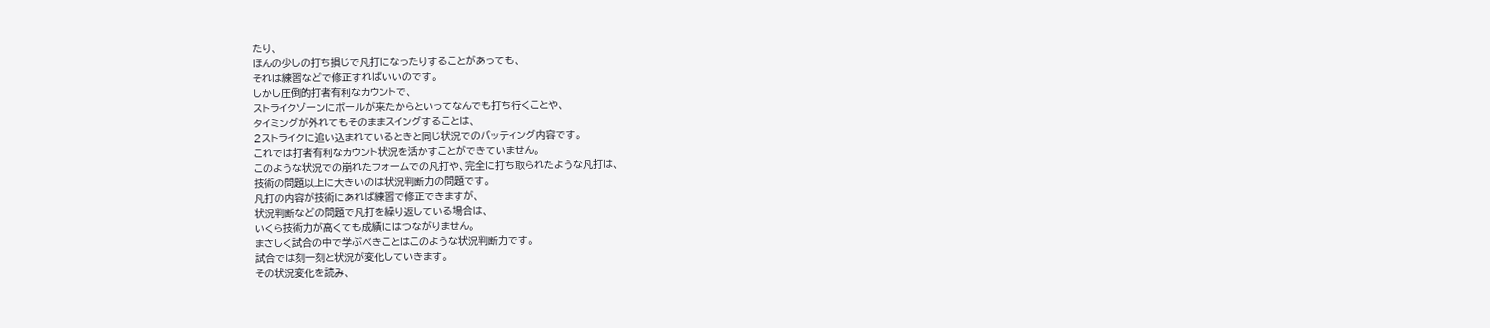たり、
ほんの少しの打ち損じで凡打になったりすることがあっても、
それは練習などで修正すればいいのです。
しかし圧倒的打者有利なカウントで、
ストライクゾーンにボールが来たからといってなんでも打ち行くことや、
タイミングが外れてもそのままスイングすることは、
2ストライクに追い込まれているときと同じ状況でのバッティング内容です。
これでは打者有利なカウント状況を活かすことができていません。
このような状況での崩れたフォームでの凡打や、完全に打ち取られたような凡打は、
技術の問題以上に大きいのは状況判断力の問題です。
凡打の内容が技術にあれば練習で修正できますが、
状況判断などの問題で凡打を繰り返している場合は、
いくら技術力が高くても成績にはつながりません。
まさしく試合の中で学ぶべきことはこのような状況判断力です。
試合では刻一刻と状況が変化していきます。
その状況変化を読み、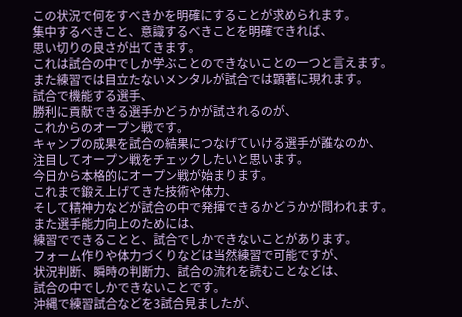この状況で何をすべきかを明確にすることが求められます。
集中するべきこと、意識するべきことを明確できれば、
思い切りの良さが出てきます。
これは試合の中でしか学ぶことのできないことの一つと言えます。
また練習では目立たないメンタルが試合では顕著に現れます。
試合で機能する選手、
勝利に貢献できる選手かどうかが試されるのが、
これからのオープン戦です。
キャンプの成果を試合の結果につなげていける選手が誰なのか、
注目してオープン戦をチェックしたいと思います。
今日から本格的にオープン戦が始まります。
これまで鍛え上げてきた技術や体力、
そして精神力などが試合の中で発揮できるかどうかが問われます。
また選手能力向上のためには、
練習でできることと、試合でしかできないことがあります。
フォーム作りや体力づくりなどは当然練習で可能ですが、
状況判断、瞬時の判断力、試合の流れを読むことなどは、
試合の中でしかできないことです。
沖縄で練習試合などを3試合見ましたが、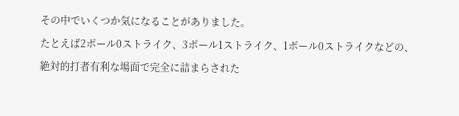その中でいくつか気になることがありました。
たとえば2ボール0ストライク、3ボール1ストライク、1ボール0ストライクなどの、
絶対的打者有利な場面で完全に詰まらされた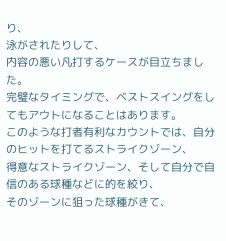り、
泳がされたりして、
内容の悪い凡打するケースが目立ちました。
完璧なタイミングで、ベストスイングをしてもアウトになることはあります。
このような打者有利なカウントでは、自分のヒットを打てるストライクゾーン、
得意なストライクゾーン、そして自分で自信のある球種などに的を絞り、
そのゾーンに狙った球種がきて、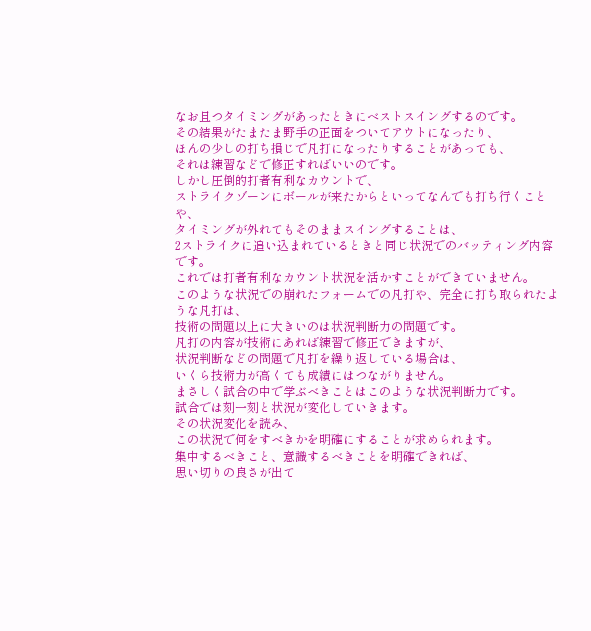なお且つタイミングがあったときにベストスイングするのです。
その結果がたまたま野手の正面をついてアウトになったり、
ほんの少しの打ち損じで凡打になったりすることがあっても、
それは練習などで修正すればいいのです。
しかし圧倒的打者有利なカウントで、
ストライクゾーンにボールが来たからといってなんでも打ち行くことや、
タイミングが外れてもそのままスイングすることは、
2ストライクに追い込まれているときと同じ状況でのバッティング内容です。
これでは打者有利なカウント状況を活かすことができていません。
このような状況での崩れたフォームでの凡打や、完全に打ち取られたような凡打は、
技術の問題以上に大きいのは状況判断力の問題です。
凡打の内容が技術にあれば練習で修正できますが、
状況判断などの問題で凡打を繰り返している場合は、
いくら技術力が高くても成績にはつながりません。
まさしく試合の中で学ぶべきことはこのような状況判断力です。
試合では刻一刻と状況が変化していきます。
その状況変化を読み、
この状況で何をすべきかを明確にすることが求められます。
集中するべきこと、意識するべきことを明確できれば、
思い切りの良さが出て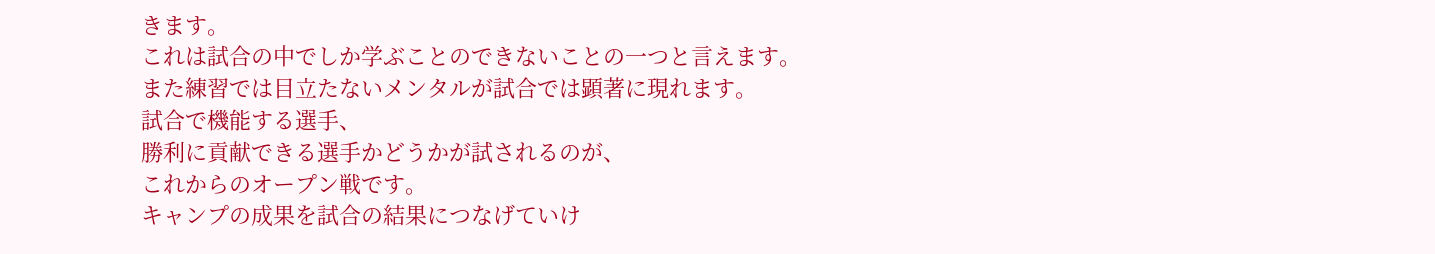きます。
これは試合の中でしか学ぶことのできないことの一つと言えます。
また練習では目立たないメンタルが試合では顕著に現れます。
試合で機能する選手、
勝利に貢献できる選手かどうかが試されるのが、
これからのオープン戦です。
キャンプの成果を試合の結果につなげていけ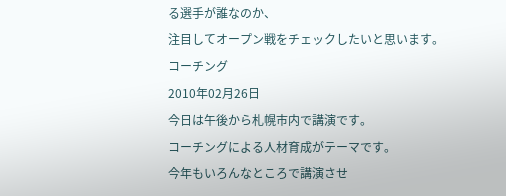る選手が誰なのか、
注目してオープン戦をチェックしたいと思います。
コーチング
2010年02月26日
今日は午後から札幌市内で講演です。
コーチングによる人材育成がテーマです。
今年もいろんなところで講演させ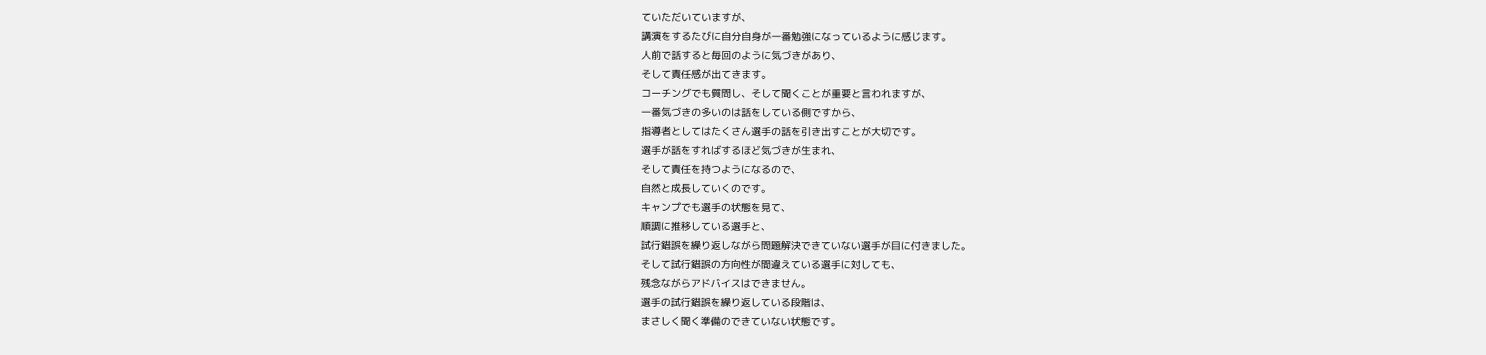ていただいていますが、
講演をするたびに自分自身が一番勉強になっているように感じます。
人前で話すると毎回のように気づきがあり、
そして責任感が出てきます。
コーチングでも質問し、そして聞くことが重要と言われますが、
一番気づきの多いのは話をしている側ですから、
指導者としてはたくさん選手の話を引き出すことが大切です。
選手が話をすればするほど気づきが生まれ、
そして責任を持つようになるので、
自然と成長していくのです。
キャンプでも選手の状態を見て、
順調に推移している選手と、
試行錯誤を繰り返しながら問題解決できていない選手が目に付きました。
そして試行錯誤の方向性が間違えている選手に対しても、
残念ながらアドバイスはできません。
選手の試行錯誤を繰り返している段階は、
まさしく聞く準備のできていない状態です。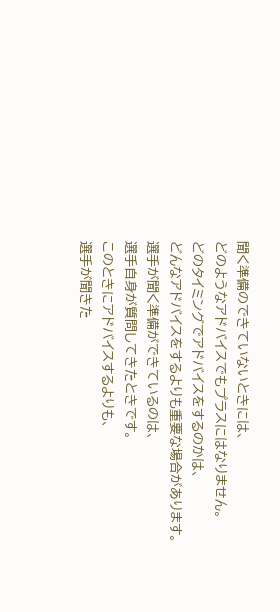聞く準備のできていないときには、
どのようなアドバイスでもプラスにはなりません。
どのタイミングでアドバイスをするのかは、
どんなアドバイスをするよりも重要な場合があります。
選手が聞く準備ができているのは、
選手自身が質問してきたときです。
このときにアドバイスするよりも、
選手が聞きた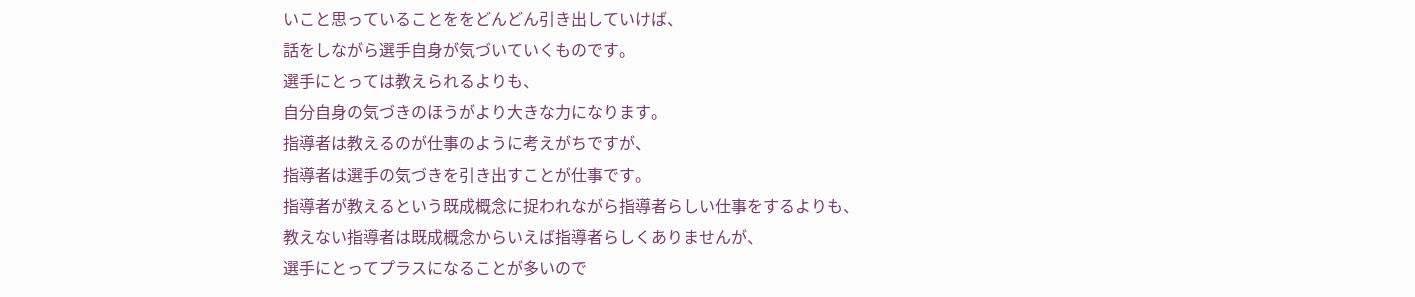いこと思っていることををどんどん引き出していけば、
話をしながら選手自身が気づいていくものです。
選手にとっては教えられるよりも、
自分自身の気づきのほうがより大きな力になります。
指導者は教えるのが仕事のように考えがちですが、
指導者は選手の気づきを引き出すことが仕事です。
指導者が教えるという既成概念に捉われながら指導者らしい仕事をするよりも、
教えない指導者は既成概念からいえば指導者らしくありませんが、
選手にとってプラスになることが多いので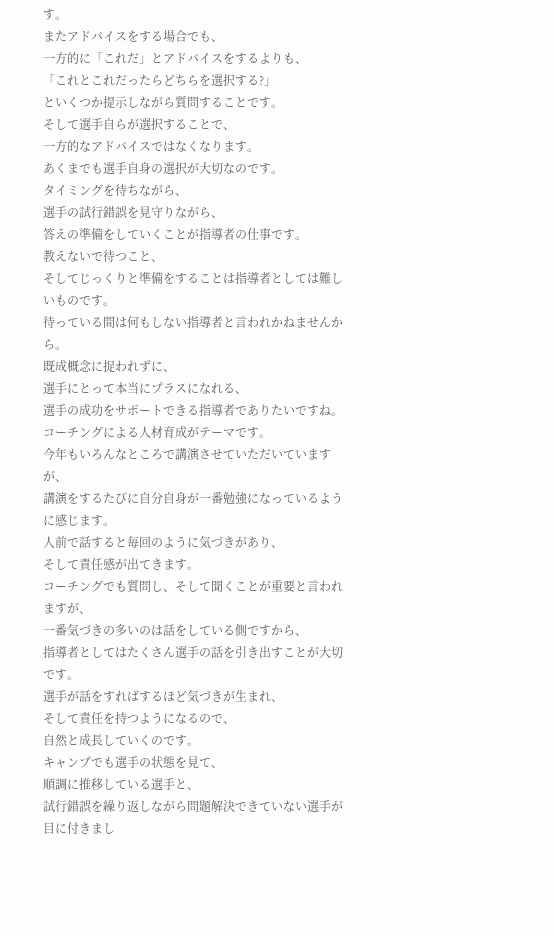す。
またアドバイスをする場合でも、
一方的に「これだ」とアドバイスをするよりも、
「これとこれだったらどちらを選択する?」
といくつか提示しながら質問することです。
そして選手自らが選択することで、
一方的なアドバイスではなくなります。
あくまでも選手自身の選択が大切なのです。
タイミングを待ちながら、
選手の試行錯誤を見守りながら、
答えの準備をしていくことが指導者の仕事です。
教えないで待つこと、
そしてじっくりと準備をすることは指導者としては難しいものです。
待っている間は何もしない指導者と言われかねませんから。
既成概念に捉われずに、
選手にとって本当にプラスになれる、
選手の成功をサポートできる指導者でありたいですね。
コーチングによる人材育成がテーマです。
今年もいろんなところで講演させていただいていますが、
講演をするたびに自分自身が一番勉強になっているように感じます。
人前で話すると毎回のように気づきがあり、
そして責任感が出てきます。
コーチングでも質問し、そして聞くことが重要と言われますが、
一番気づきの多いのは話をしている側ですから、
指導者としてはたくさん選手の話を引き出すことが大切です。
選手が話をすればするほど気づきが生まれ、
そして責任を持つようになるので、
自然と成長していくのです。
キャンプでも選手の状態を見て、
順調に推移している選手と、
試行錯誤を繰り返しながら問題解決できていない選手が目に付きまし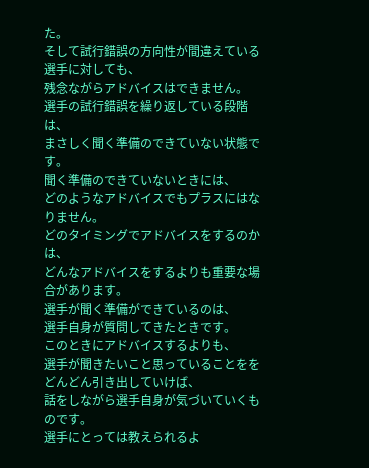た。
そして試行錯誤の方向性が間違えている選手に対しても、
残念ながらアドバイスはできません。
選手の試行錯誤を繰り返している段階は、
まさしく聞く準備のできていない状態です。
聞く準備のできていないときには、
どのようなアドバイスでもプラスにはなりません。
どのタイミングでアドバイスをするのかは、
どんなアドバイスをするよりも重要な場合があります。
選手が聞く準備ができているのは、
選手自身が質問してきたときです。
このときにアドバイスするよりも、
選手が聞きたいこと思っていることををどんどん引き出していけば、
話をしながら選手自身が気づいていくものです。
選手にとっては教えられるよ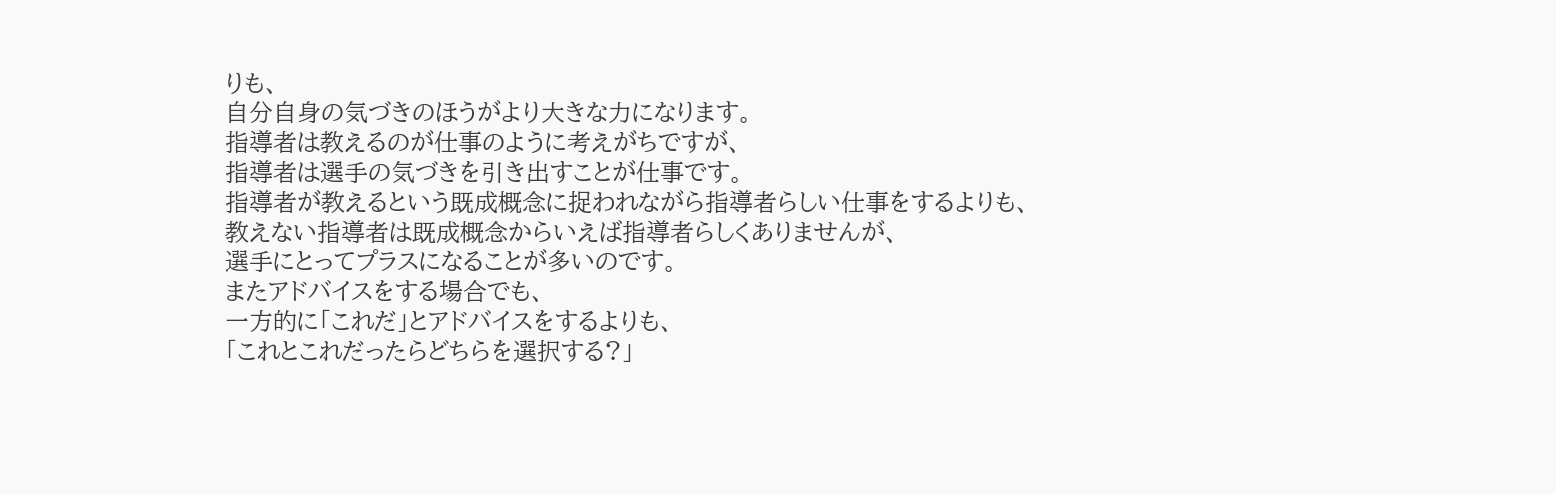りも、
自分自身の気づきのほうがより大きな力になります。
指導者は教えるのが仕事のように考えがちですが、
指導者は選手の気づきを引き出すことが仕事です。
指導者が教えるという既成概念に捉われながら指導者らしい仕事をするよりも、
教えない指導者は既成概念からいえば指導者らしくありませんが、
選手にとってプラスになることが多いのです。
またアドバイスをする場合でも、
一方的に「これだ」とアドバイスをするよりも、
「これとこれだったらどちらを選択する?」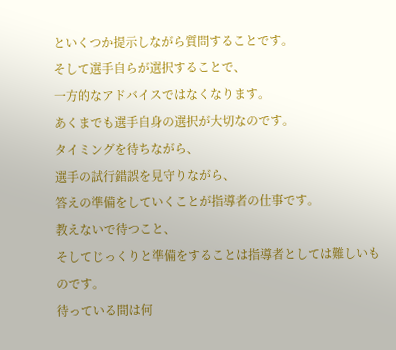といくつか提示しながら質問することです。
そして選手自らが選択することで、
一方的なアドバイスではなくなります。
あくまでも選手自身の選択が大切なのです。
タイミングを待ちながら、
選手の試行錯誤を見守りながら、
答えの準備をしていくことが指導者の仕事です。
教えないで待つこと、
そしてじっくりと準備をすることは指導者としては難しいものです。
待っている間は何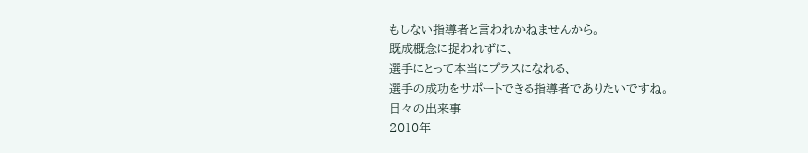もしない指導者と言われかねませんから。
既成概念に捉われずに、
選手にとって本当にプラスになれる、
選手の成功をサポートできる指導者でありたいですね。
日々の出来事
2010年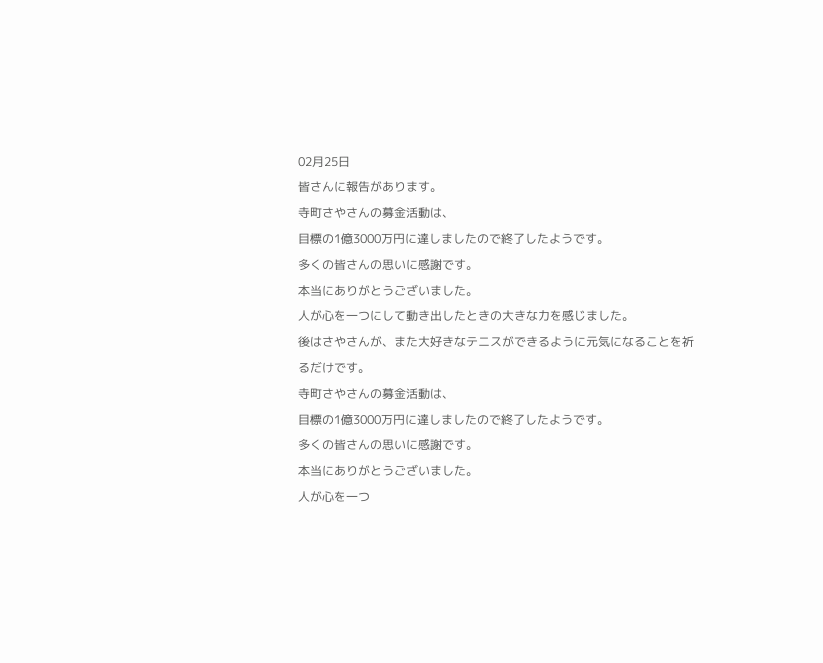02月25日
皆さんに報告があります。
寺町さやさんの募金活動は、
目標の1億3000万円に達しましたので終了したようです。
多くの皆さんの思いに感謝です。
本当にありがとうございました。
人が心を一つにして動き出したときの大きな力を感じました。
後はさやさんが、また大好きなテニスができるように元気になることを祈るだけです。
寺町さやさんの募金活動は、
目標の1億3000万円に達しましたので終了したようです。
多くの皆さんの思いに感謝です。
本当にありがとうございました。
人が心を一つ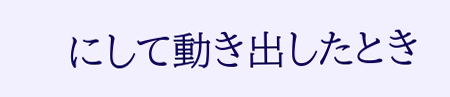にして動き出したとき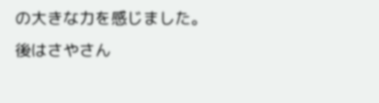の大きな力を感じました。
後はさやさん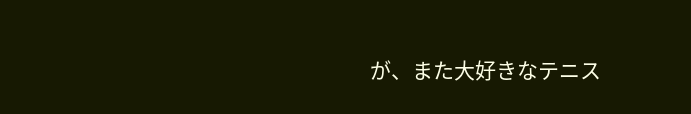が、また大好きなテニス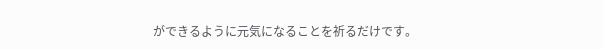ができるように元気になることを祈るだけです。